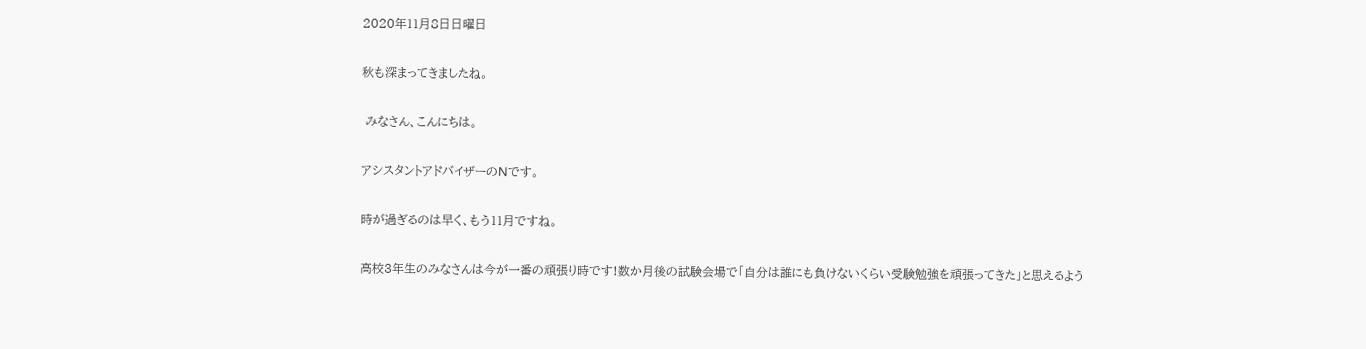2020年11月8日日曜日

秋も深まってきましたね。

 みなさん、こんにちは。

アシスタントアドバイザーのNです。

時が過ぎるのは早く、もう11月ですね。

高校3年生のみなさんは今が一番の頑張り時です!数か月後の試験会場で「自分は誰にも負けないくらい受験勉強を頑張ってきた」と思えるよう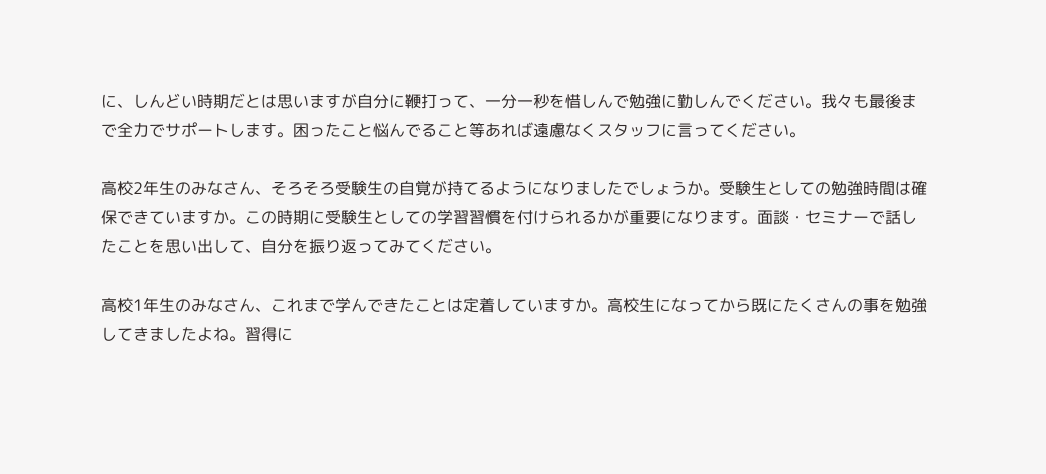に、しんどい時期だとは思いますが自分に鞭打って、一分一秒を惜しんで勉強に勤しんでください。我々も最後まで全力でサポートします。困ったこと悩んでること等あれば遠慮なくスタッフに言ってください。

高校2年生のみなさん、そろそろ受験生の自覚が持てるようになりましたでしょうか。受験生としての勉強時間は確保できていますか。この時期に受験生としての学習習慣を付けられるかが重要になります。面談・セミナーで話したことを思い出して、自分を振り返ってみてください。

高校1年生のみなさん、これまで学んできたことは定着していますか。高校生になってから既にたくさんの事を勉強してきましたよね。習得に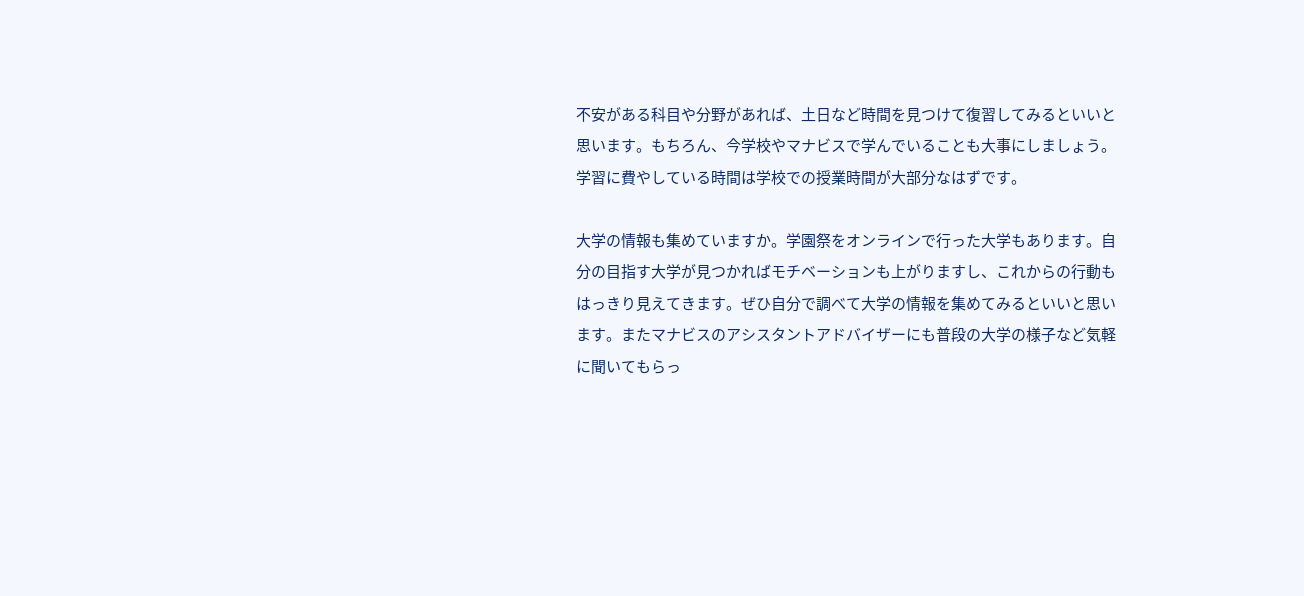不安がある科目や分野があれば、土日など時間を見つけて復習してみるといいと思います。もちろん、今学校やマナビスで学んでいることも大事にしましょう。学習に費やしている時間は学校での授業時間が大部分なはずです。

大学の情報も集めていますか。学園祭をオンラインで行った大学もあります。自分の目指す大学が見つかればモチベーションも上がりますし、これからの行動もはっきり見えてきます。ぜひ自分で調べて大学の情報を集めてみるといいと思います。またマナビスのアシスタントアドバイザーにも普段の大学の様子など気軽に聞いてもらっ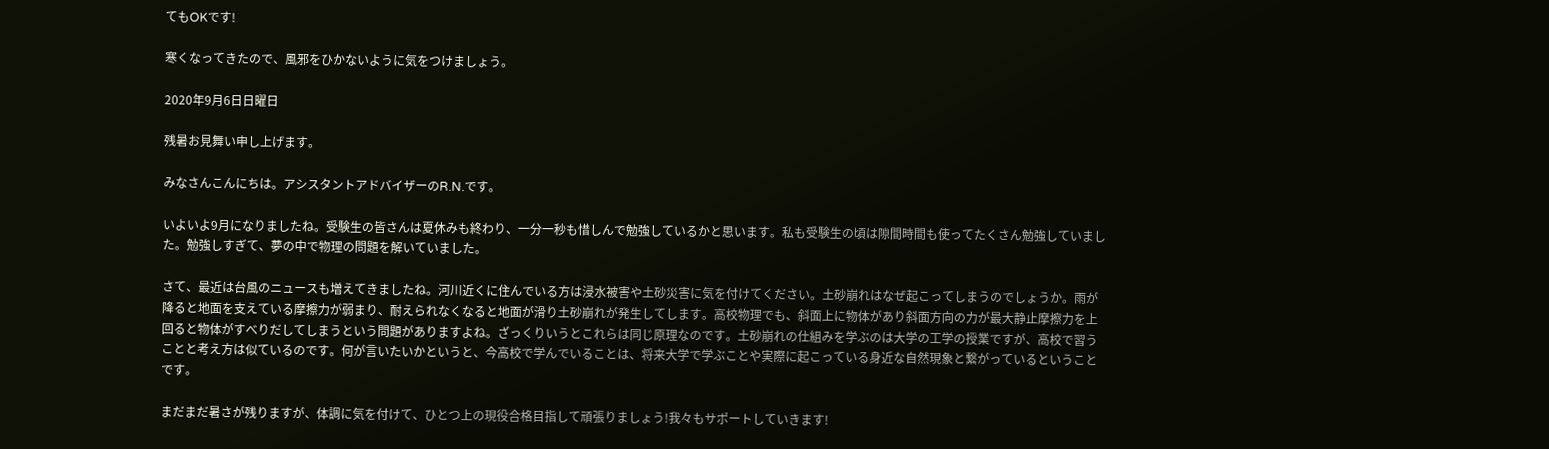てもOKです!

寒くなってきたので、風邪をひかないように気をつけましょう。

2020年9月6日日曜日

残暑お見舞い申し上げます。

みなさんこんにちは。アシスタントアドバイザーのR.N.です。

いよいよ9月になりましたね。受験生の皆さんは夏休みも終わり、一分一秒も惜しんで勉強しているかと思います。私も受験生の頃は隙間時間も使ってたくさん勉強していました。勉強しすぎて、夢の中で物理の問題を解いていました。

さて、最近は台風のニュースも増えてきましたね。河川近くに住んでいる方は浸水被害や土砂災害に気を付けてください。土砂崩れはなぜ起こってしまうのでしょうか。雨が降ると地面を支えている摩擦力が弱まり、耐えられなくなると地面が滑り土砂崩れが発生してします。高校物理でも、斜面上に物体があり斜面方向の力が最大静止摩擦力を上回ると物体がすべりだしてしまうという問題がありますよね。ざっくりいうとこれらは同じ原理なのです。土砂崩れの仕組みを学ぶのは大学の工学の授業ですが、高校で習うことと考え方は似ているのです。何が言いたいかというと、今高校で学んでいることは、将来大学で学ぶことや実際に起こっている身近な自然現象と繋がっているということです。

まだまだ暑さが残りますが、体調に気を付けて、ひとつ上の現役合格目指して頑張りましょう!我々もサポートしていきます!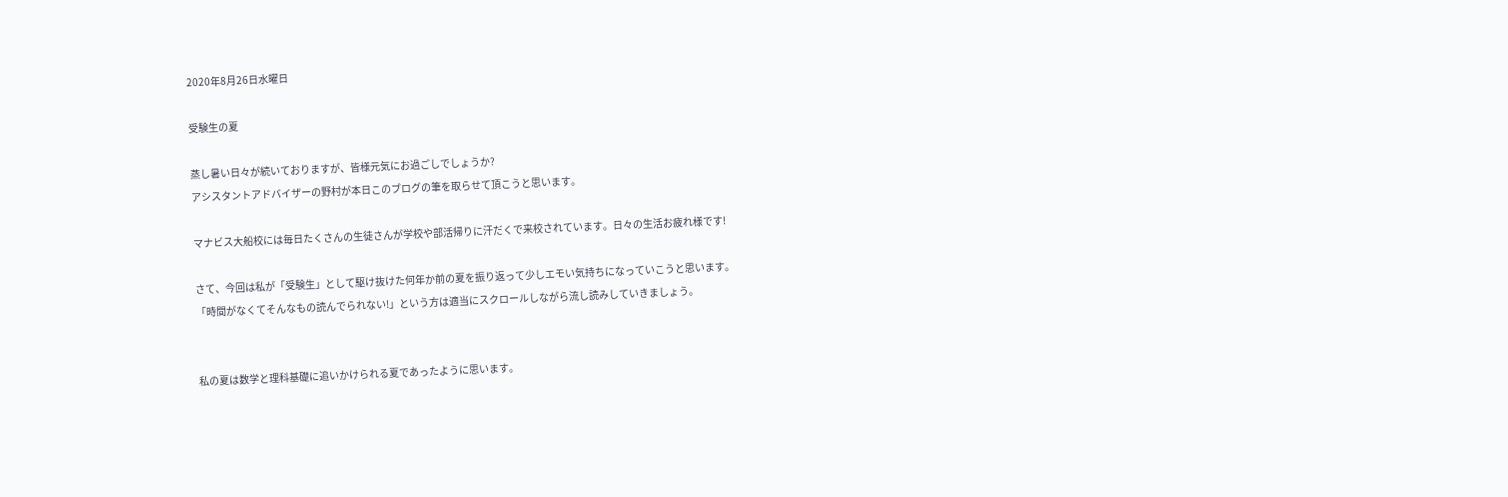2020年8月26日水曜日

受験生の夏

蒸し暑い日々が続いておりますが、皆様元気にお過ごしでしょうか?
アシスタントアドバイザーの野村が本日このブログの筆を取らせて頂こうと思います。

マナビス大船校には毎日たくさんの生徒さんが学校や部活帰りに汗だくで来校されています。日々の生活お疲れ様です!

さて、今回は私が「受験生」として駆け抜けた何年か前の夏を振り返って少しエモい気持ちになっていこうと思います。
「時間がなくてそんなもの読んでられない!」という方は適当にスクロールしながら流し読みしていきましょう。


私の夏は数学と理科基礎に追いかけられる夏であったように思います。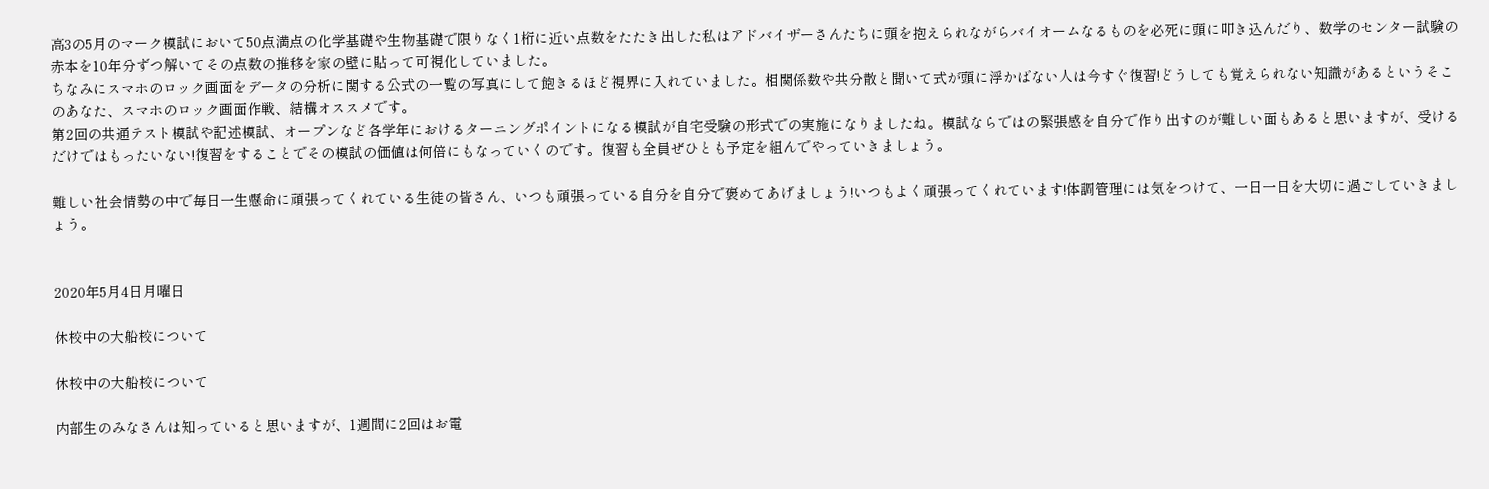高3の5月のマーク模試において50点満点の化学基礎や生物基礎で限りなく1桁に近い点数をたたき出した私はアドバイザーさんたちに頭を抱えられながらバイオームなるものを必死に頭に叩き込んだり、数学のセンター試験の赤本を10年分ずつ解いてその点数の推移を家の壁に貼って可視化していました。
ちなみにスマホのロック画面をデータの分析に関する公式の一覧の写真にして飽きるほど視界に入れていました。相関係数や共分散と聞いて式が頭に浮かばない人は今すぐ復習!どうしても覚えられない知識があるというそこのあなた、スマホのロック画面作戦、結構オススメです。
第2回の共通テスト模試や記述模試、オープンなど各学年におけるターニングポイントになる模試が自宅受験の形式での実施になりましたね。模試ならではの緊張感を自分で作り出すのが難しい面もあると思いますが、受けるだけではもったいない!復習をすることでその模試の価値は何倍にもなっていくのです。復習も全員ぜひとも予定を組んでやっていきましょう。

難しい社会情勢の中で毎日一生懸命に頑張ってくれている生徒の皆さん、いつも頑張っている自分を自分で褒めてあげましょう!いつもよく頑張ってくれています!体調管理には気をつけて、一日一日を大切に過ごしていきましょう。


2020年5月4日月曜日

休校中の大船校について

休校中の大船校について

内部生のみなさんは知っていると思いますが、1週間に2回はお電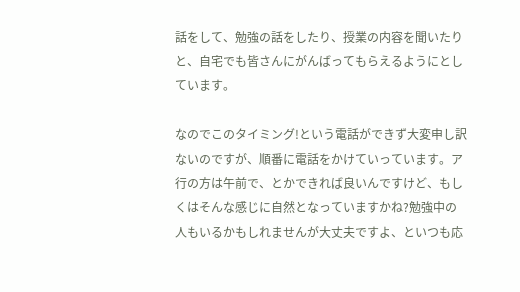話をして、勉強の話をしたり、授業の内容を聞いたりと、自宅でも皆さんにがんばってもらえるようにとしています。

なのでこのタイミング!という電話ができず大変申し訳ないのですが、順番に電話をかけていっています。ア行の方は午前で、とかできれば良いんですけど、もしくはそんな感じに自然となっていますかね?勉強中の人もいるかもしれませんが大丈夫ですよ、といつも応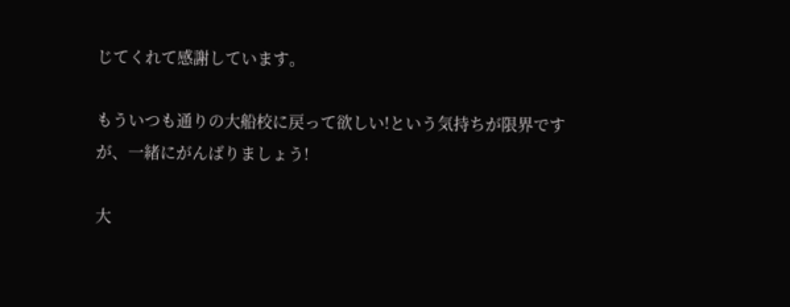じてくれて感謝しています。

もういつも通りの大船校に戻って欲しい!という気持ちが限界ですが、一緒にがんばりましょう!

大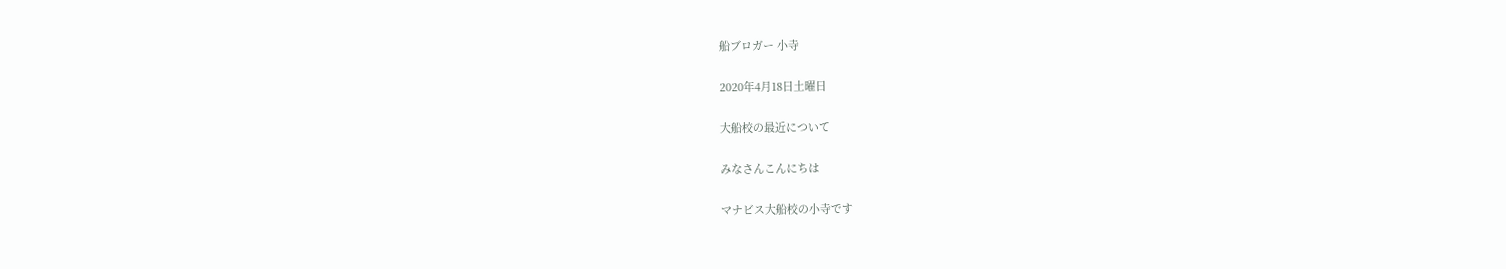船ブロガー 小寺

2020年4月18日土曜日

大船校の最近について

みなさんこんにちは

マナビス大船校の小寺です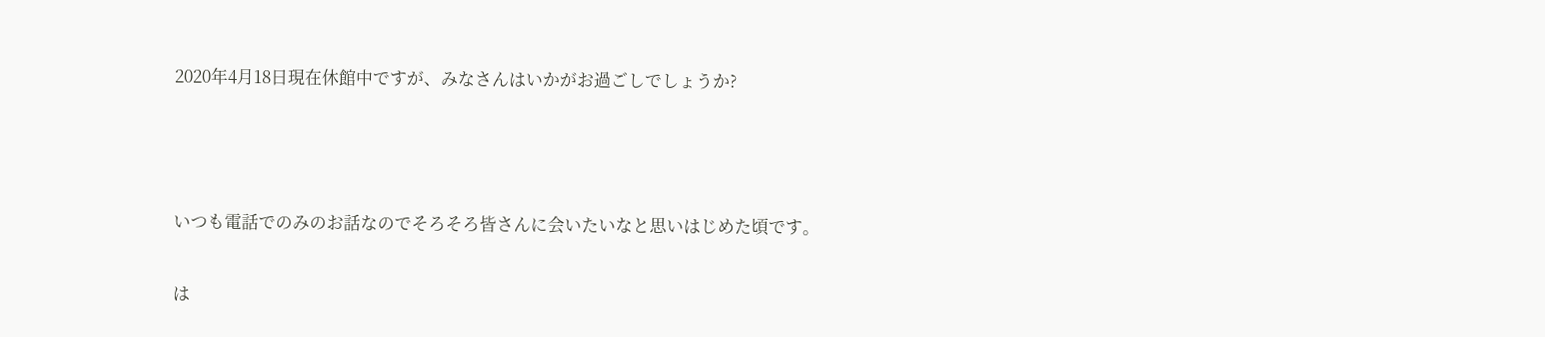2020年4月18日現在休館中ですが、みなさんはいかがお過ごしでしょうか?



いつも電話でのみのお話なのでそろそろ皆さんに会いたいなと思いはじめた頃です。

は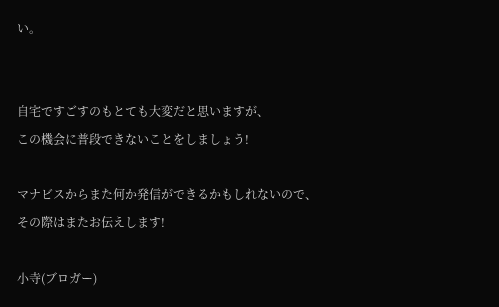い。


自宅ですごすのもとても大変だと思いますが、
この機会に普段できないことをしましょう!

マナビスからまた何か発信ができるかもしれないので、
その際はまたお伝えします!

小寺(ブロガー)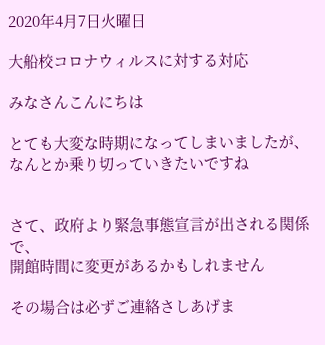2020年4月7日火曜日

大船校コロナウィルスに対する対応

みなさんこんにちは

とても大変な時期になってしまいましたが、
なんとか乗り切っていきたいですね


さて、政府より緊急事態宣言が出される関係で、
開館時間に変更があるかもしれません

その場合は必ずご連絡さしあげま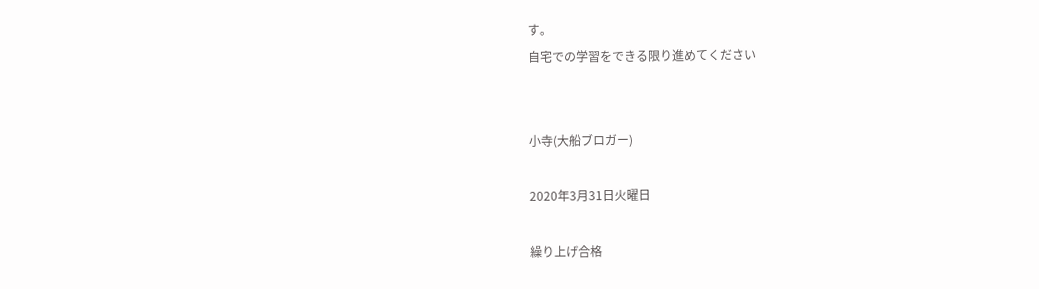す。
自宅での学習をできる限り進めてください


小寺(大船ブロガー)

2020年3月31日火曜日

繰り上げ合格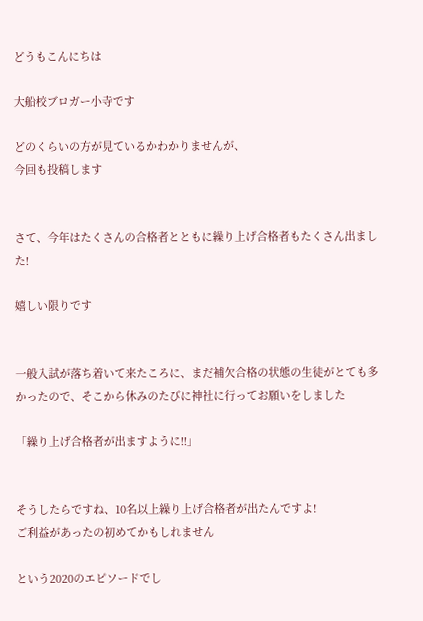どうもこんにちは

大船校ブロガー小寺です

どのくらいの方が見ているかわかりませんが、
今回も投稿します


さて、今年はたくさんの合格者とともに繰り上げ合格者もたくさん出ました!

嬉しい限りです


一般入試が落ち着いて来たころに、まだ補欠合格の状態の生徒がとても多かったので、そこから休みのたびに神社に行ってお願いをしました

「繰り上げ合格者が出ますように!!」


そうしたらですね、10名以上繰り上げ合格者が出たんですよ!
ご利益があったの初めてかもしれません

という2020のエピソードでし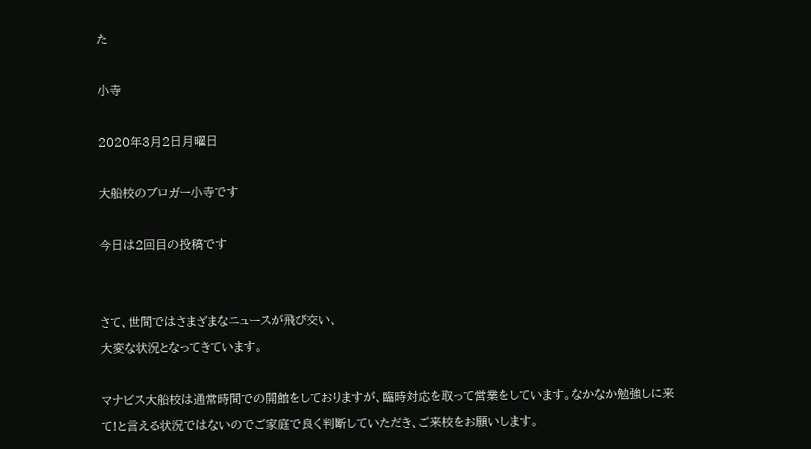た

小寺

2020年3月2日月曜日

大船校のブロガー小寺です

今日は2回目の投稿です


さて、世間ではさまざまなニュースが飛び交い、
大変な状況となってきています。

マナビス大船校は通常時間での開館をしておりますが、臨時対応を取って営業をしています。なかなか勉強しに来て!と言える状況ではないのでご家庭で良く判断していただき、ご来校をお願いします。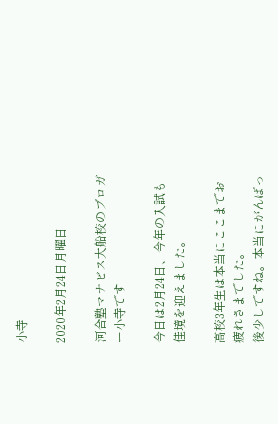小寺

2020年2月24日月曜日

河合塾マナビス大船校のブロガー小寺です

今日は2月24日、今年の入試も佳境を迎えました。

高校3年生は本当にここまでお疲れさまでした。
後少しですね。本当にがんばっ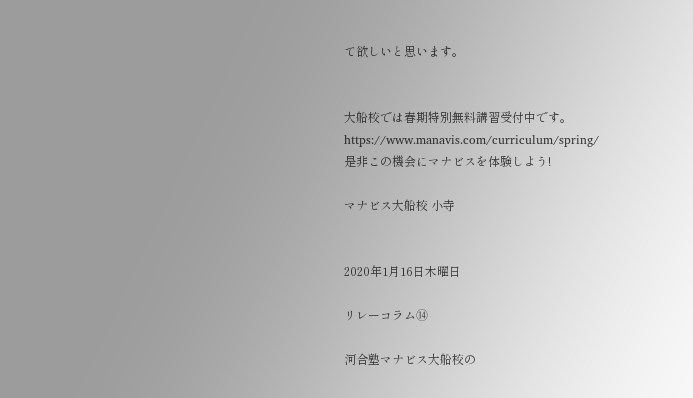て欲しいと思います。


大船校では春期特別無料講習受付中です。
https://www.manavis.com/curriculum/spring/
是非この機会にマナビスを体験しよう!

マナビス大船校 小寺


2020年1月16日木曜日

リレーコラム⑭

河合塾マナビス大船校の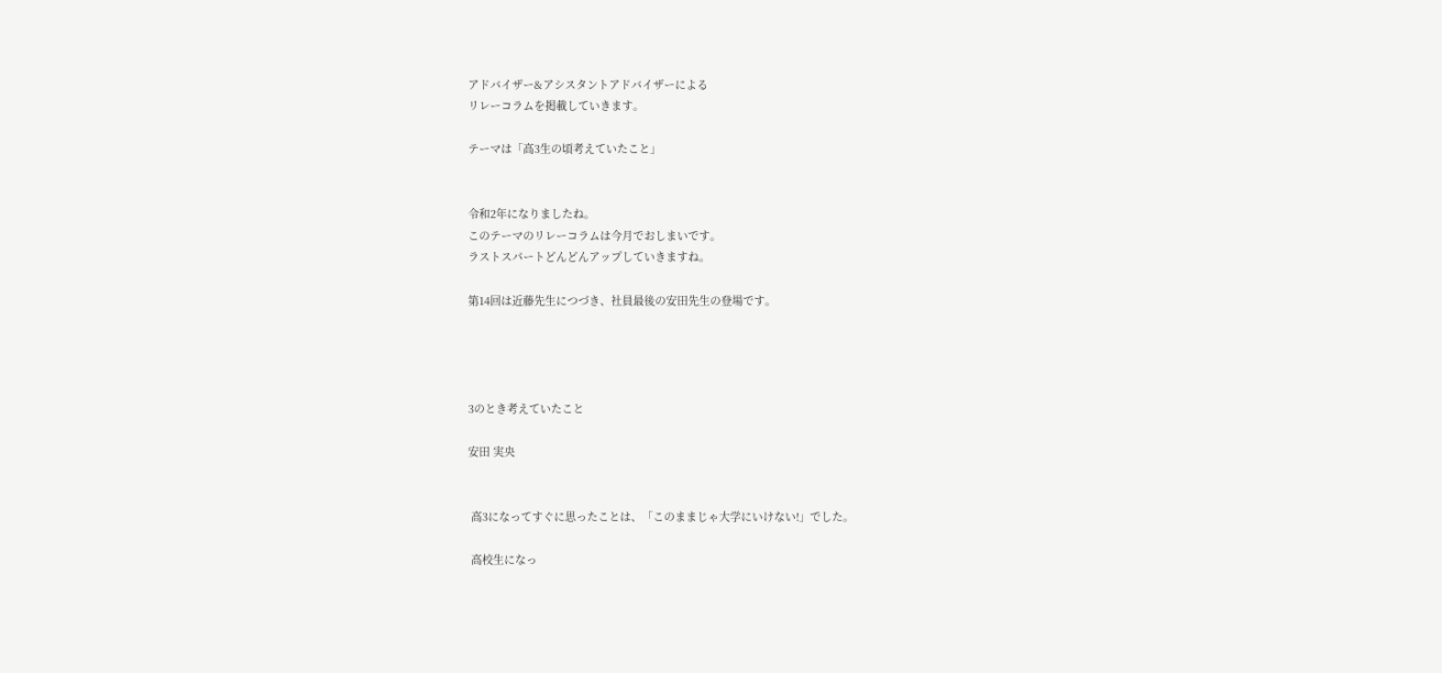アドバイザー&アシスタントアドバイザーによる
リレーコラムを掲載していきます。

テーマは「高3生の頃考えていたこと」


令和2年になりましたね。
このテーマのリレーコラムは今月でおしまいです。
ラストスパートどんどんアップしていきますね。

第14回は近藤先生につづき、社員最後の安田先生の登場です。




3のとき考えていたこと

安田 実央


 高3になってすぐに思ったことは、「このままじゃ大学にいけない!」でした。

 高校生になっ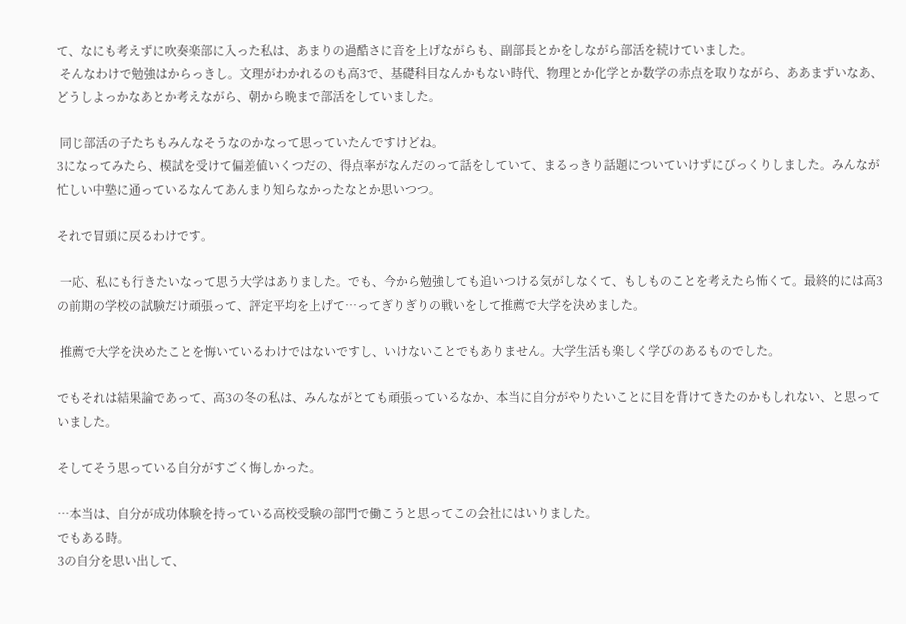て、なにも考えずに吹奏楽部に入った私は、あまりの過酷さに音を上げながらも、副部長とかをしながら部活を続けていました。
 そんなわけで勉強はからっきし。文理がわかれるのも高3で、基礎科目なんかもない時代、物理とか化学とか数学の赤点を取りながら、ああまずいなあ、どうしよっかなあとか考えながら、朝から晩まで部活をしていました。

 同じ部活の子たちもみんなそうなのかなって思っていたんですけどね。
3になってみたら、模試を受けて偏差値いくつだの、得点率がなんだのって話をしていて、まるっきり話題についていけずにびっくりしました。みんなが忙しい中塾に通っているなんてあんまり知らなかったなとか思いつつ。

それで冒頭に戻るわけです。

 一応、私にも行きたいなって思う大学はありました。でも、今から勉強しても追いつける気がしなくて、もしものことを考えたら怖くて。最終的には高3の前期の学校の試験だけ頑張って、評定平均を上げて…ってぎりぎりの戦いをして推薦で大学を決めました。

 推薦で大学を決めたことを悔いているわけではないですし、いけないことでもありません。大学生活も楽しく学びのあるものでした。

でもそれは結果論であって、高3の冬の私は、みんながとても頑張っているなか、本当に自分がやりたいことに目を背けてきたのかもしれない、と思っていました。

そしてそう思っている自分がすごく悔しかった。

…本当は、自分が成功体験を持っている高校受験の部門で働こうと思ってこの会社にはいりました。
でもある時。
3の自分を思い出して、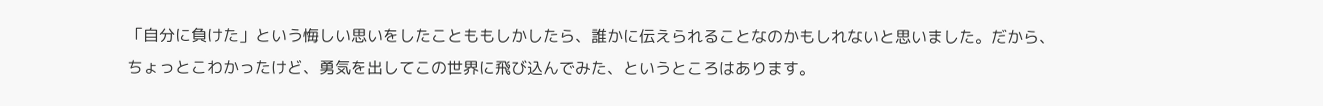「自分に負けた」という悔しい思いをしたことももしかしたら、誰かに伝えられることなのかもしれないと思いました。だから、ちょっとこわかったけど、勇気を出してこの世界に飛び込んでみた、というところはあります。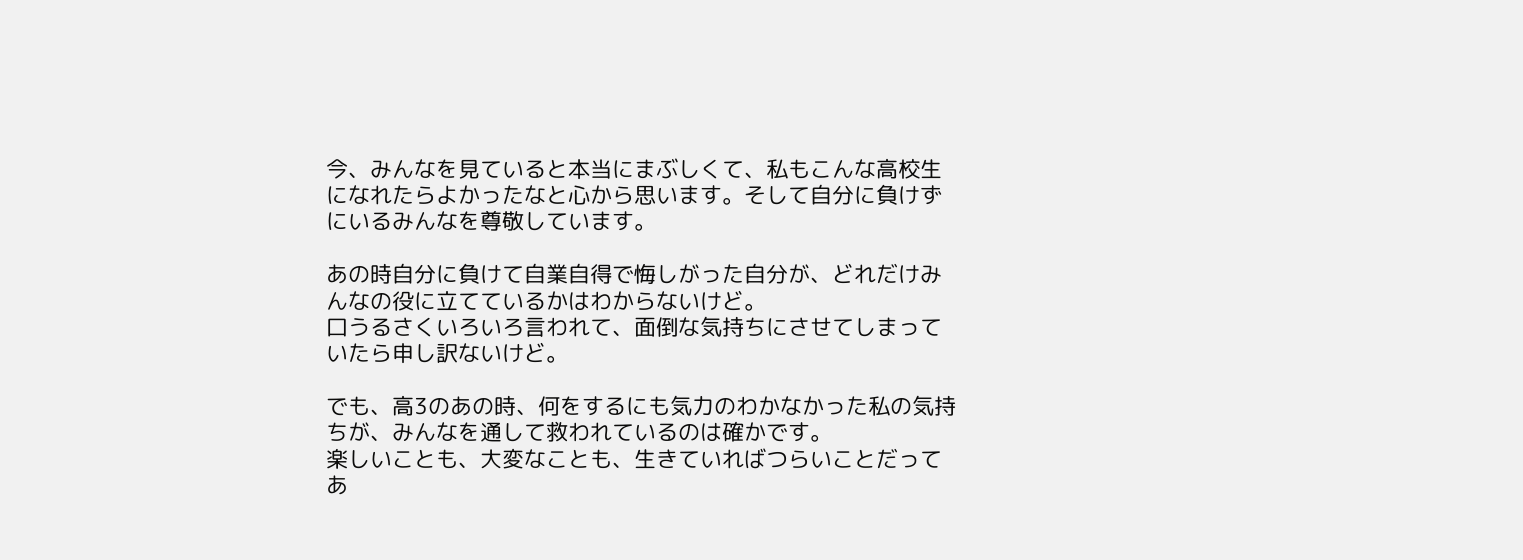今、みんなを見ていると本当にまぶしくて、私もこんな高校生になれたらよかったなと心から思います。そして自分に負けずにいるみんなを尊敬しています。

あの時自分に負けて自業自得で悔しがった自分が、どれだけみんなの役に立てているかはわからないけど。
口うるさくいろいろ言われて、面倒な気持ちにさせてしまっていたら申し訳ないけど。

でも、高3のあの時、何をするにも気力のわかなかった私の気持ちが、みんなを通して救われているのは確かです。
楽しいことも、大変なことも、生きていればつらいことだってあ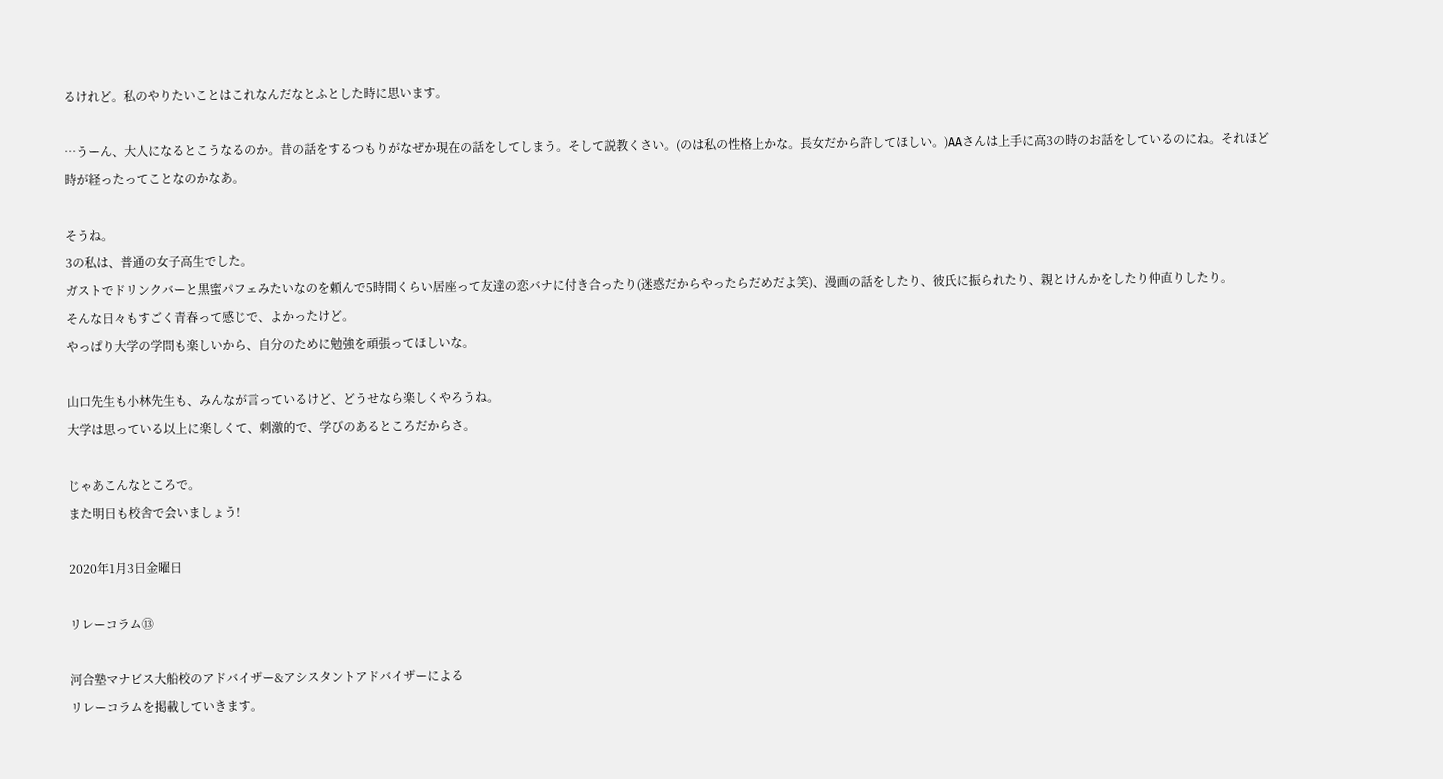るけれど。私のやりたいことはこれなんだなとふとした時に思います。

…うーん、大人になるとこうなるのか。昔の話をするつもりがなぜか現在の話をしてしまう。そして説教くさい。(のは私の性格上かな。長女だから許してほしい。)AAさんは上手に高3の時のお話をしているのにね。それほど時が経ったってことなのかなあ。

そうね。
3の私は、普通の女子高生でした。
ガストでドリンクバーと黒蜜パフェみたいなのを頼んで5時間くらい居座って友達の恋バナに付き合ったり(迷惑だからやったらだめだよ笑)、漫画の話をしたり、彼氏に振られたり、親とけんかをしたり仲直りしたり。
そんな日々もすごく青春って感じで、よかったけど。
やっぱり大学の学問も楽しいから、自分のために勉強を頑張ってほしいな。

山口先生も小林先生も、みんなが言っているけど、どうせなら楽しくやろうね。
大学は思っている以上に楽しくて、刺激的で、学びのあるところだからさ。

じゃあこんなところで。
また明日も校舎で会いましょう!

2020年1月3日金曜日

リレーコラム⑬

河合塾マナビス大船校のアドバイザー&アシスタントアドバイザーによる
リレーコラムを掲載していきます。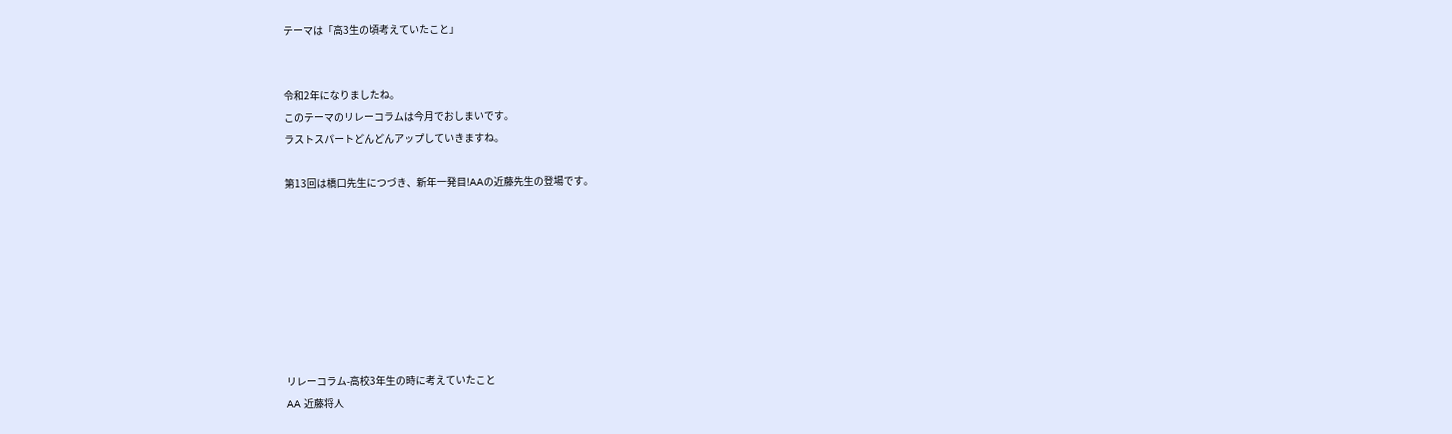テーマは「高3生の頃考えていたこと」


令和2年になりましたね。
このテーマのリレーコラムは今月でおしまいです。
ラストスパートどんどんアップしていきますね。

第13回は橋口先生につづき、新年一発目!AAの近藤先生の登場です。








リレーコラム-高校3年生の時に考えていたこと
AA 近藤将人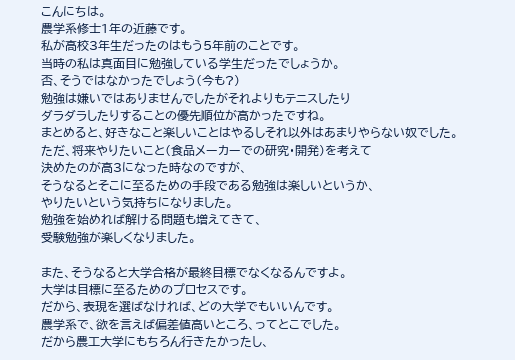こんにちは。
農学系修士1年の近藤です。
私が高校3年生だったのはもう5年前のことです。
当時の私は真面目に勉強している学生だったでしょうか。
否、そうではなかったでしょう(今も?)
勉強は嫌いではありませんでしたがそれよりもテニスしたり
ダラダラしたりすることの優先順位が高かったですね。
まとめると、好きなこと楽しいことはやるしそれ以外はあまりやらない奴でした。
ただ、将来やりたいこと(食品メーカーでの研究・開発)を考えて
決めたのが高3になった時なのですが、
そうなるとそこに至るための手段である勉強は楽しいというか、
やりたいという気持ちになりました。
勉強を始めれば解ける問題も増えてきて、
受験勉強が楽しくなりました。

また、そうなると大学合格が最終目標でなくなるんですよ。
大学は目標に至るためのプロセスです。
だから、表現を選ばなければ、どの大学でもいいんです。
農学系で、欲を言えば偏差値高いところ、ってとこでした。
だから農工大学にもちろん行きたかったし、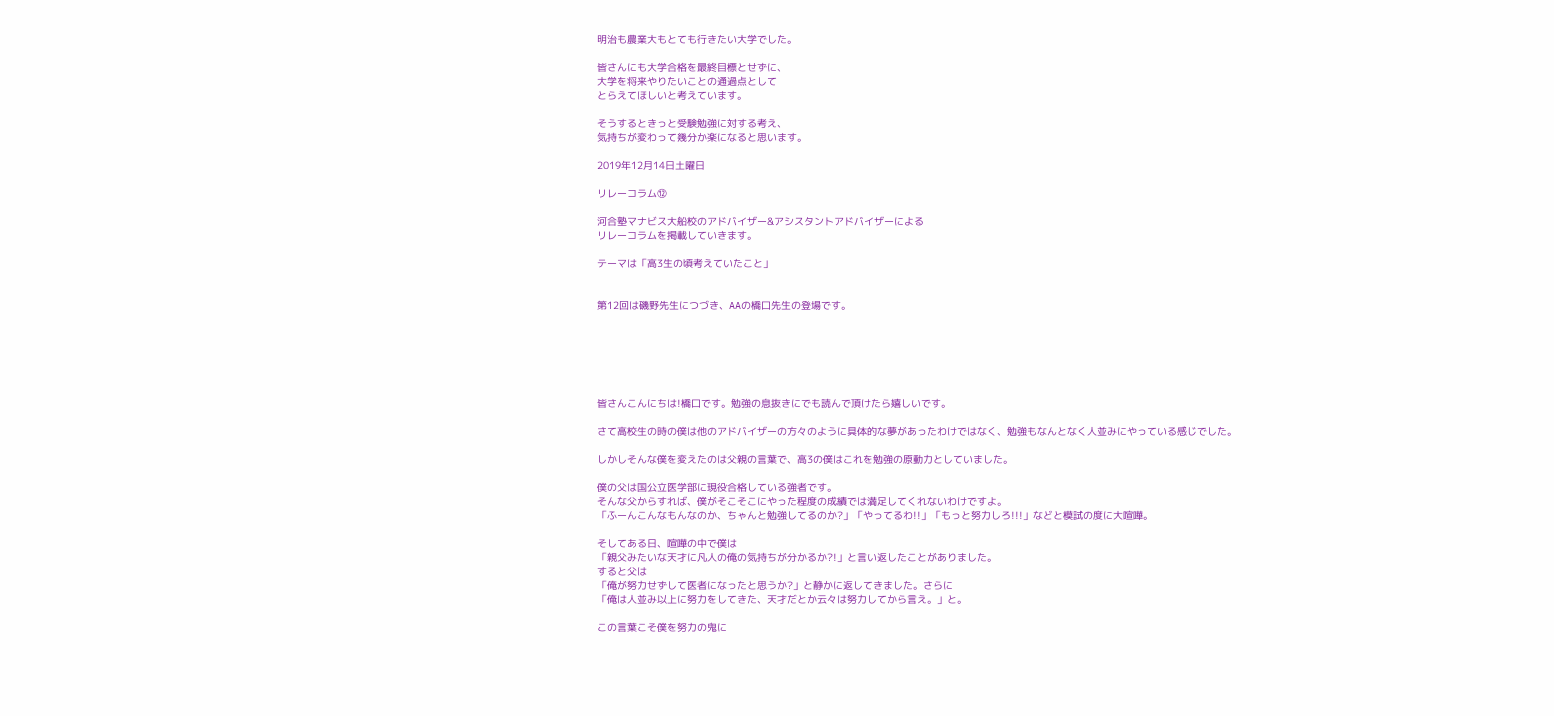明治も農業大もとても行きたい大学でした。

皆さんにも大学合格を最終目標とせずに、
大学を将来やりたいことの通過点として
とらえてほしいと考えています。

そうするときっと受験勉強に対する考え、
気持ちが変わって幾分か楽になると思います。

2019年12月14日土曜日

リレーコラム⑫

河合塾マナビス大船校のアドバイザー&アシスタントアドバイザーによる
リレーコラムを掲載していきます。

テーマは「高3生の頃考えていたこと」


第12回は磯野先生につづき、AAの橋口先生の登場です。






皆さんこんにちは!橋口です。勉強の息抜きにでも読んで頂けたら嬉しいです。

さて高校生の時の僕は他のアドバイザーの方々のように具体的な夢があったわけではなく、勉強もなんとなく人並みにやっている感じでした。

しかしそんな僕を変えたのは父親の言葉で、高3の僕はこれを勉強の原動力としていました。

僕の父は国公立医学部に現役合格している強者です。
そんな父からすれば、僕がそこそこにやった程度の成績では満足してくれないわけですよ。
「ふーんこんなもんなのか、ちゃんと勉強してるのか?」「やってるわ!!」「もっと努力しろ!!!」などと模試の度に大喧嘩。

そしてある日、喧嘩の中で僕は
「親父みたいな天才に凡人の俺の気持ちが分かるか?!」と言い返したことがありました。
すると父は
「俺が努力せずして医者になったと思うか?」と静かに返してきました。さらに
「俺は人並み以上に努力をしてきた、天才だとか云々は努力してから言え。」と。

この言葉こそ僕を努力の鬼に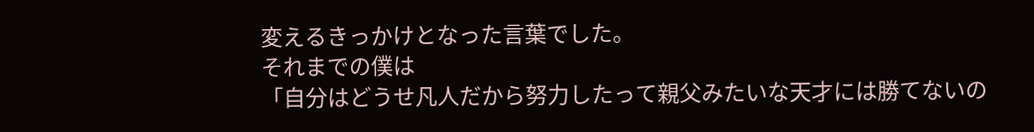変えるきっかけとなった言葉でした。
それまでの僕は
「自分はどうせ凡人だから努力したって親父みたいな天才には勝てないの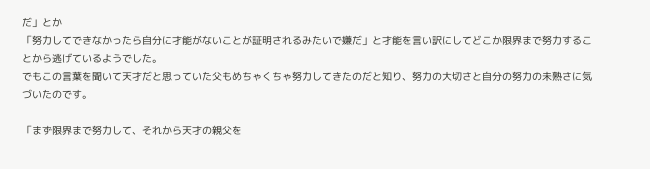だ」とか
「努力してできなかったら自分に才能がないことが証明されるみたいで嫌だ」と才能を言い訳にしてどこか限界まで努力することから逃げているようでした。
でもこの言葉を聞いて天才だと思っていた父もめちゃくちゃ努力してきたのだと知り、努力の大切さと自分の努力の未熟さに気づいたのです。

「まず限界まで努力して、それから天才の親父を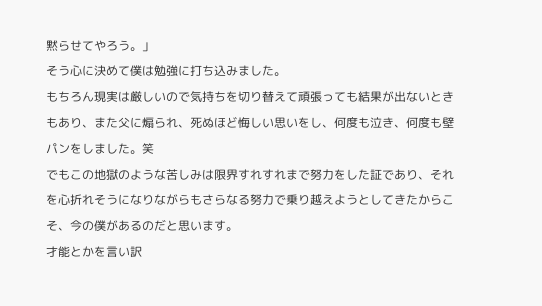黙らせてやろう。」
そう心に決めて僕は勉強に打ち込みました。
もちろん現実は厳しいので気持ちを切り替えて頑張っても結果が出ないときもあり、また父に煽られ、死ぬほど悔しい思いをし、何度も泣き、何度も壁パンをしました。笑
でもこの地獄のような苦しみは限界すれすれまで努力をした証であり、それを心折れそうになりながらもさらなる努力で乗り越えようとしてきたからこそ、今の僕があるのだと思います。
才能とかを言い訳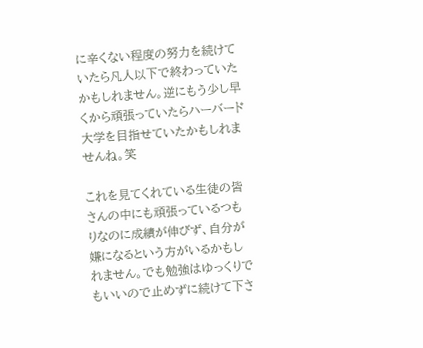に辛くない程度の努力を続けていたら凡人以下で終わっていたかもしれません。逆にもう少し早くから頑張っていたらハーバード大学を目指せていたかもしれませんね。笑

これを見てくれている生徒の皆さんの中にも頑張っているつもりなのに成績が伸びず、自分が嫌になるという方がいるかもしれません。でも勉強はゆっくりでもいいので止めずに続けて下さ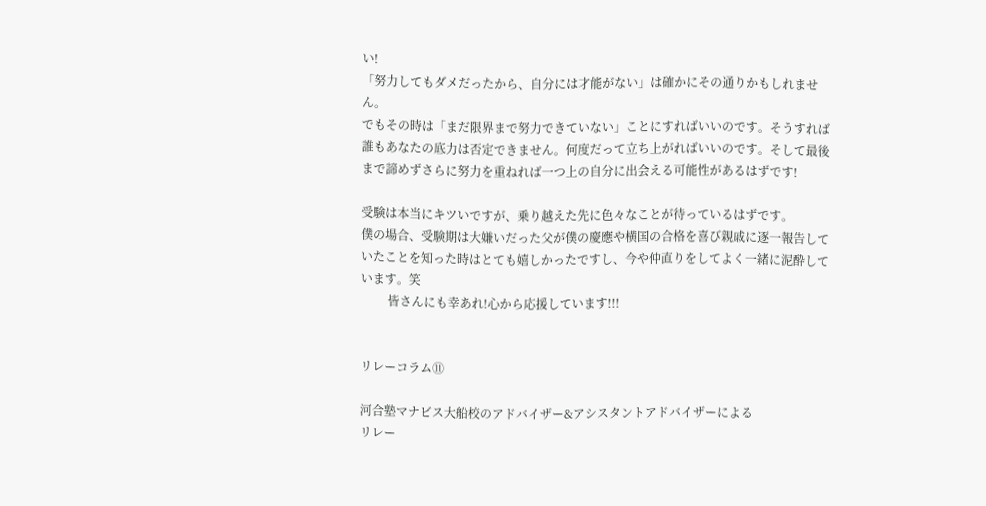い!
「努力してもダメだったから、自分には才能がない」は確かにその通りかもしれません。
でもその時は「まだ限界まで努力できていない」ことにすればいいのです。そうすれば誰もあなたの底力は否定できません。何度だって立ち上がればいいのです。そして最後まで諦めずさらに努力を重ねれば一つ上の自分に出会える可能性があるはずです!

受験は本当にキツいですが、乗り越えた先に色々なことが待っているはずです。
僕の場合、受験期は大嫌いだった父が僕の慶應や横国の合格を喜び親戚に逐一報告していたことを知った時はとても嬉しかったですし、今や仲直りをしてよく一緒に泥酔しています。笑
         皆さんにも幸あれ!心から応援しています!!!


リレーコラム⑪

河合塾マナビス大船校のアドバイザー&アシスタントアドバイザーによる
リレー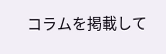コラムを掲載して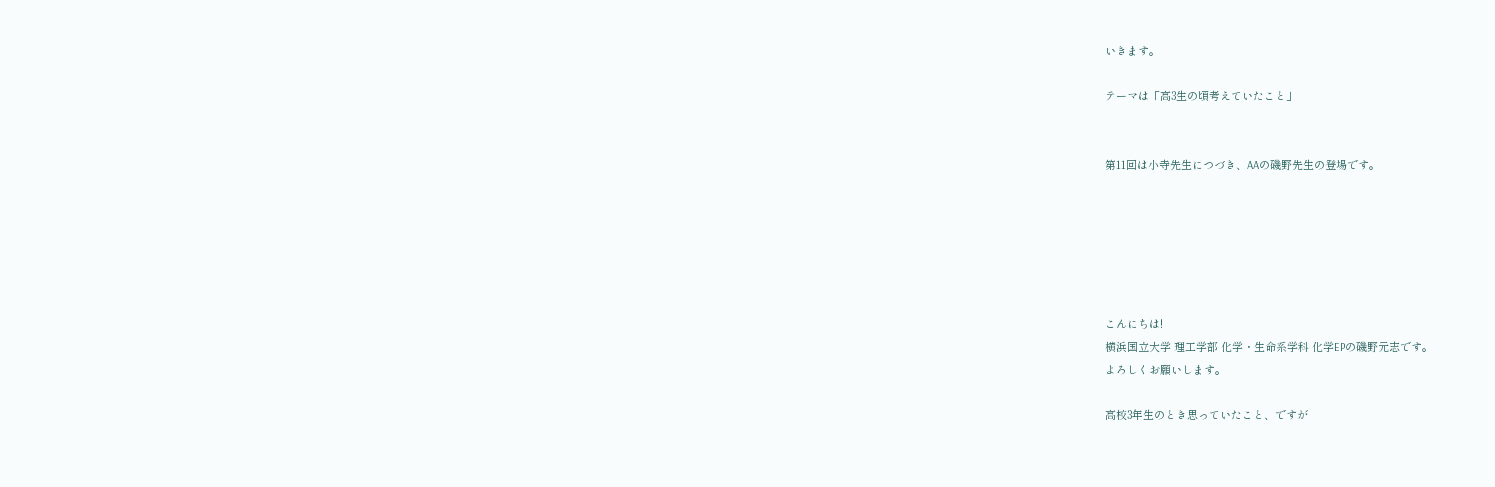いきます。

テーマは「高3生の頃考えていたこと」


第11回は小寺先生につづき、AAの磯野先生の登場です。






こんにちは!
横浜国立大学 理工学部 化学・生命系学科 化学EPの磯野元志です。
よろしくお願いします。

高校3年生のとき思っていたこと、ですが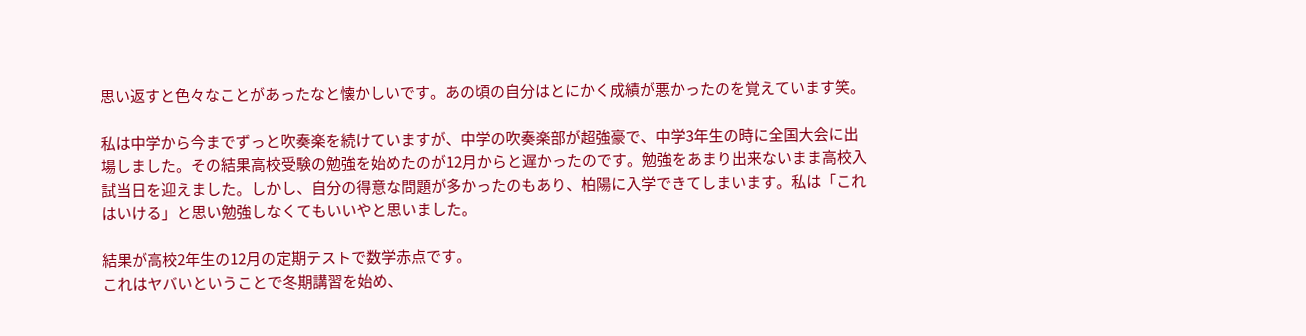思い返すと色々なことがあったなと懐かしいです。あの頃の自分はとにかく成績が悪かったのを覚えています笑。

私は中学から今までずっと吹奏楽を続けていますが、中学の吹奏楽部が超強豪で、中学3年生の時に全国大会に出場しました。その結果高校受験の勉強を始めたのが12月からと遅かったのです。勉強をあまり出来ないまま高校入試当日を迎えました。しかし、自分の得意な問題が多かったのもあり、柏陽に入学できてしまいます。私は「これはいける」と思い勉強しなくてもいいやと思いました。

結果が高校2年生の12月の定期テストで数学赤点です。
これはヤバいということで冬期講習を始め、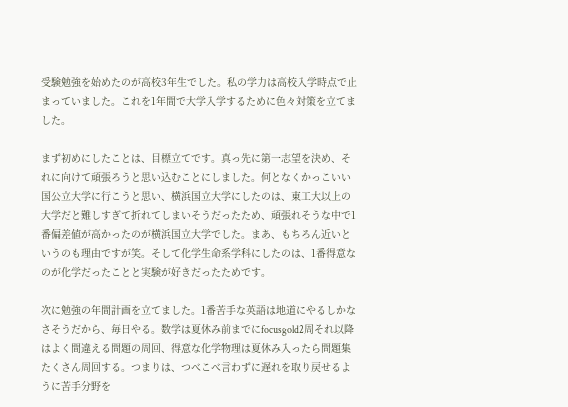受験勉強を始めたのが高校3年生でした。私の学力は高校入学時点で止まっていました。これを1年間で大学入学するために色々対策を立てました。

まず初めにしたことは、目標立てです。真っ先に第一志望を決め、それに向けて頑張ろうと思い込むことにしました。何となくかっこいい国公立大学に行こうと思い、横浜国立大学にしたのは、東工大以上の大学だと難しすぎて折れてしまいそうだったため、頑張れそうな中で1番偏差値が高かったのが横浜国立大学でした。まあ、もちろん近いというのも理由ですが笑。そして化学生命系学科にしたのは、1番得意なのが化学だったことと実験が好きだったためです。

次に勉強の年間計画を立てました。1番苦手な英語は地道にやるしかなさそうだから、毎日やる。数学は夏休み前までにfocusgold2周それ以降はよく間違える問題の周回、得意な化学物理は夏休み入ったら問題集たくさん周回する。つまりは、つべこべ言わずに遅れを取り戻せるように苦手分野を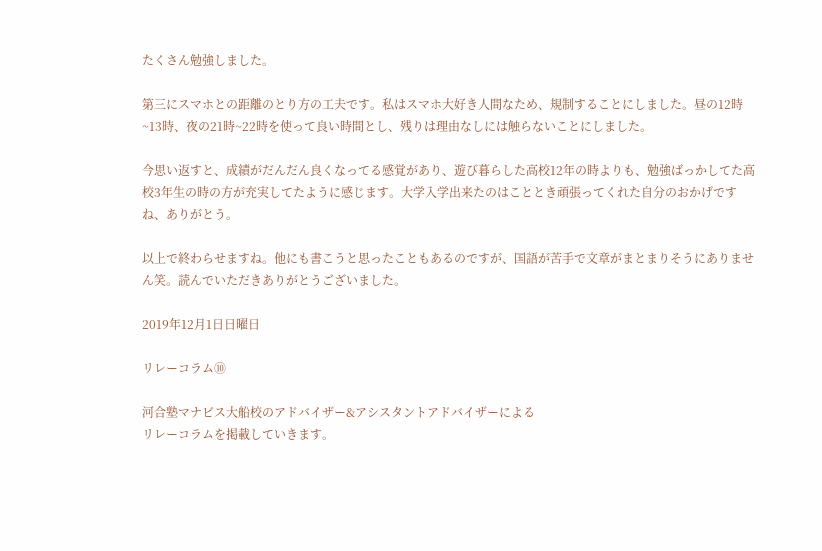たくさん勉強しました。

第三にスマホとの距離のとり方の工夫です。私はスマホ大好き人間なため、規制することにしました。昼の12時~13時、夜の21時~22時を使って良い時間とし、残りは理由なしには触らないことにしました。

今思い返すと、成績がだんだん良くなってる感覚があり、遊び暮らした高校12年の時よりも、勉強ばっかしてた高校3年生の時の方が充実してたように感じます。大学入学出来たのはこととき頑張ってくれた自分のおかげですね、ありがとう。

以上で終わらせますね。他にも書こうと思ったこともあるのですが、国語が苦手で文章がまとまりそうにありません笑。読んでいただきありがとうございました。

2019年12月1日日曜日

リレーコラム⑩

河合塾マナビス大船校のアドバイザー&アシスタントアドバイザーによる
リレーコラムを掲載していきます。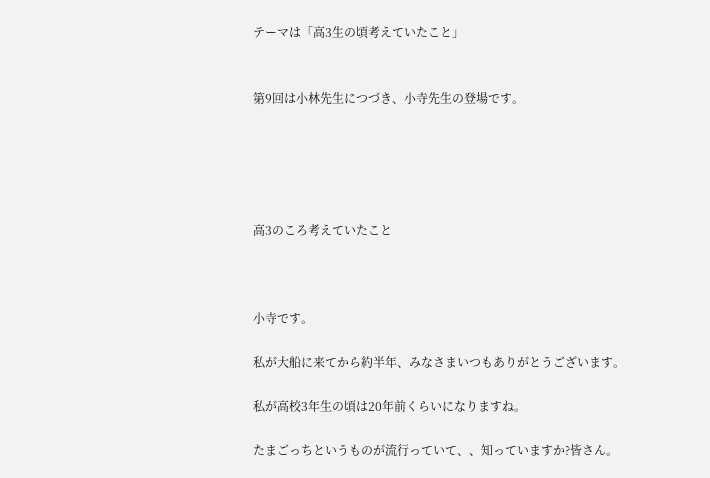テーマは「高3生の頃考えていたこと」


第9回は小林先生につづき、小寺先生の登場です。





高3のころ考えていたこと



小寺です。

私が大船に来てから約半年、みなさまいつもありがとうございます。

私が高校3年生の頃は20年前くらいになりますね。

たまごっちというものが流行っていて、、知っていますか?皆さん。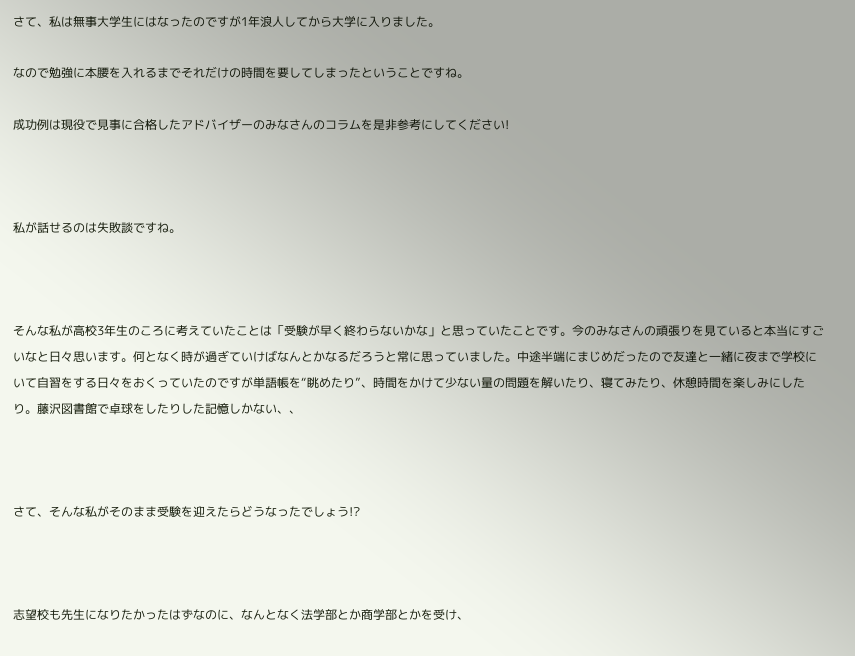さて、私は無事大学生にはなったのですが1年浪人してから大学に入りました。

なので勉強に本腰を入れるまでそれだけの時間を要してしまったということですね。

成功例は現役で見事に合格したアドバイザーのみなさんのコラムを是非参考にしてください!



私が話せるのは失敗談ですね。



そんな私が高校3年生のころに考えていたことは「受験が早く終わらないかな」と思っていたことです。今のみなさんの頑張りを見ていると本当にすごいなと日々思います。何となく時が過ぎていけばなんとかなるだろうと常に思っていました。中途半端にまじめだったので友達と一緒に夜まで学校にいて自習をする日々をおくっていたのですが単語帳を“眺めたり”、時間をかけて少ない量の問題を解いたり、寝てみたり、休憩時間を楽しみにしたり。藤沢図書館で卓球をしたりした記憶しかない、、



さて、そんな私がそのまま受験を迎えたらどうなったでしょう!?



志望校も先生になりたかったはずなのに、なんとなく法学部とか商学部とかを受け、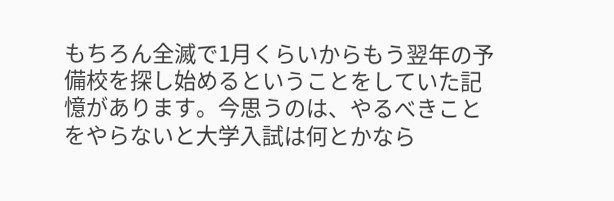もちろん全滅で1月くらいからもう翌年の予備校を探し始めるということをしていた記憶があります。今思うのは、やるべきことをやらないと大学入試は何とかなら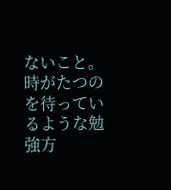ないこと。時がたつのを待っているような勉強方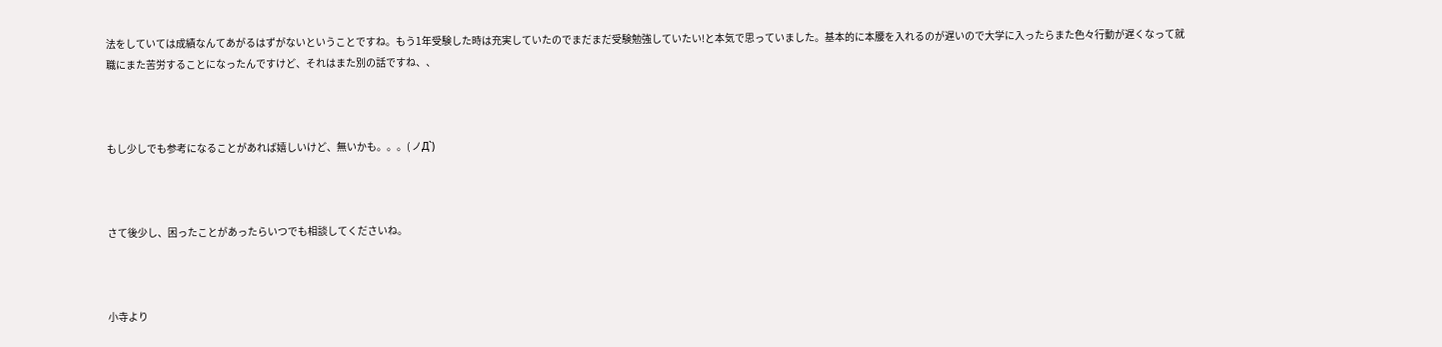法をしていては成績なんてあがるはずがないということですね。もう1年受験した時は充実していたのでまだまだ受験勉強していたい!と本気で思っていました。基本的に本腰を入れるのが遅いので大学に入ったらまた色々行動が遅くなって就職にまた苦労することになったんですけど、それはまた別の話ですね、、



もし少しでも参考になることがあれば嬉しいけど、無いかも。。。( ノД`)



さて後少し、困ったことがあったらいつでも相談してくださいね。



小寺より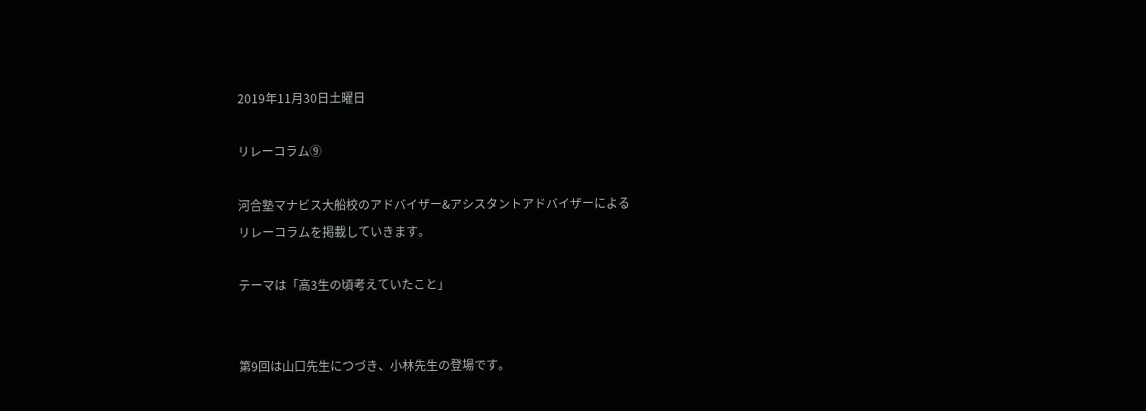2019年11月30日土曜日

リレーコラム⑨

河合塾マナビス大船校のアドバイザー&アシスタントアドバイザーによる
リレーコラムを掲載していきます。

テーマは「高3生の頃考えていたこと」


第9回は山口先生につづき、小林先生の登場です。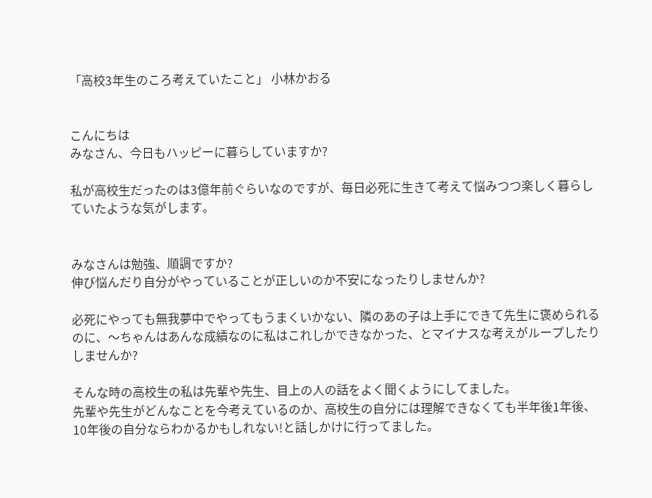「高校3年生のころ考えていたこと」 小林かおる


こんにちは
みなさん、今日もハッピーに暮らしていますか?

私が高校生だったのは3億年前ぐらいなのですが、毎日必死に生きて考えて悩みつつ楽しく暮らしていたような気がします。


みなさんは勉強、順調ですか?
伸び悩んだり自分がやっていることが正しいのか不安になったりしませんか?

必死にやっても無我夢中でやってもうまくいかない、隣のあの子は上手にできて先生に褒められるのに、〜ちゃんはあんな成績なのに私はこれしかできなかった、とマイナスな考えがループしたりしませんか?

そんな時の高校生の私は先輩や先生、目上の人の話をよく聞くようにしてました。
先輩や先生がどんなことを今考えているのか、高校生の自分には理解できなくても半年後1年後、10年後の自分ならわかるかもしれない!と話しかけに行ってました。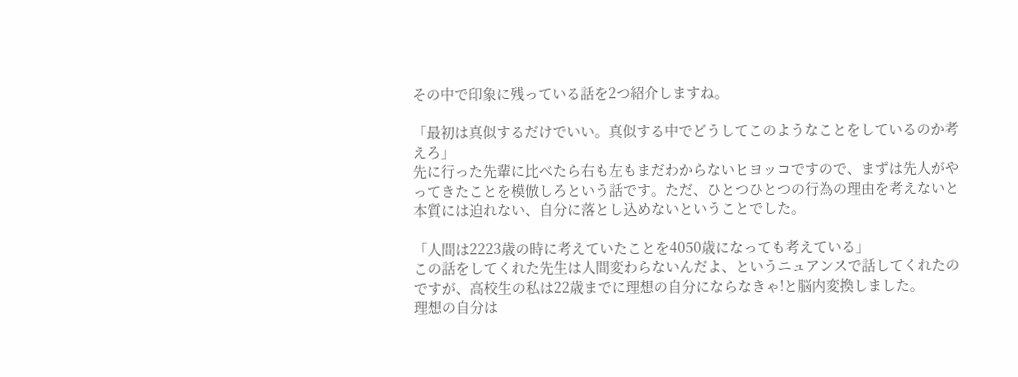その中で印象に残っている話を2つ紹介しますね。

「最初は真似するだけでいい。真似する中でどうしてこのようなことをしているのか考えろ」
先に行った先輩に比べたら右も左もまだわからないヒヨッコですので、まずは先人がやってきたことを模倣しろという話です。ただ、ひとつひとつの行為の理由を考えないと本質には迫れない、自分に落とし込めないということでした。

「人間は2223歳の時に考えていたことを4050歳になっても考えている」
この話をしてくれた先生は人間変わらないんだよ、というニュアンスで話してくれたのですが、高校生の私は22歳までに理想の自分にならなきゃ!と脳内変換しました。
理想の自分は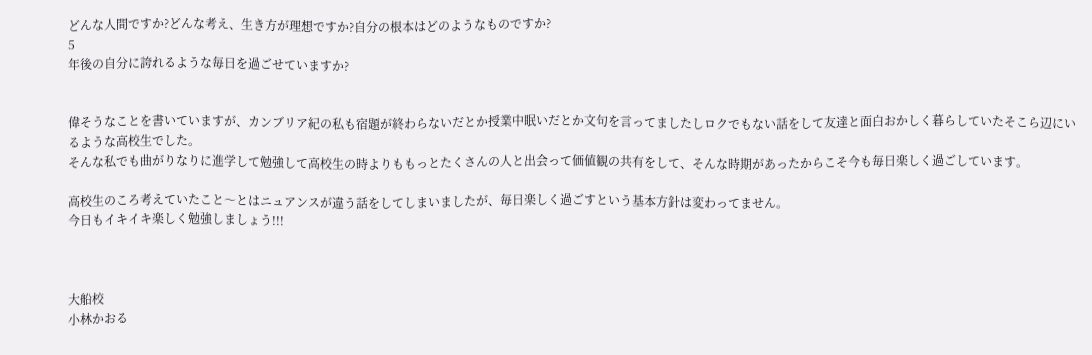どんな人間ですか?どんな考え、生き方が理想ですか?自分の根本はどのようなものですか?
5
年後の自分に誇れるような毎日を過ごせていますか?


偉そうなことを書いていますが、カンブリア紀の私も宿題が終わらないだとか授業中眠いだとか文句を言ってましたしロクでもない話をして友達と面白おかしく暮らしていたそこら辺にいるような高校生でした。
そんな私でも曲がりなりに進学して勉強して高校生の時よりももっとたくさんの人と出会って価値観の共有をして、そんな時期があったからこそ今も毎日楽しく過ごしています。

高校生のころ考えていたこと〜とはニュアンスが違う話をしてしまいましたが、毎日楽しく過ごすという基本方針は変わってません。
今日もイキイキ楽しく勉強しましょう!!!



大船校
小林かおる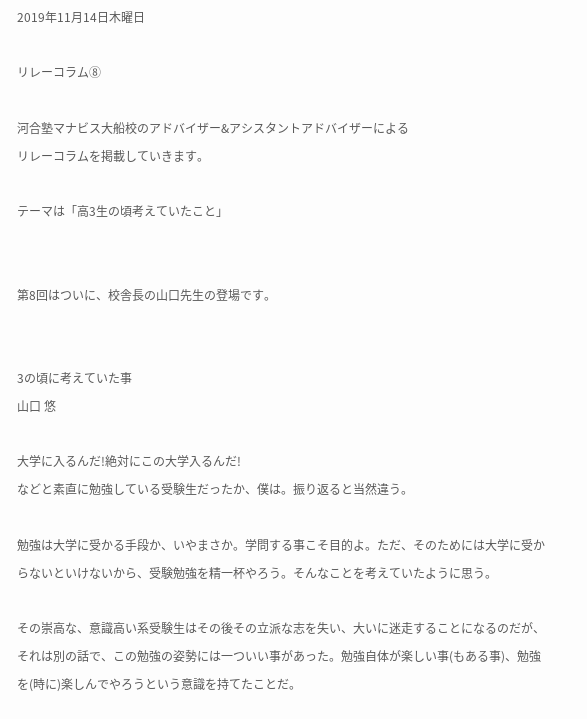2019年11月14日木曜日

リレーコラム⑧

河合塾マナビス大船校のアドバイザー&アシスタントアドバイザーによる
リレーコラムを掲載していきます。

テーマは「高3生の頃考えていたこと」


第8回はついに、校舎長の山口先生の登場です。


3の頃に考えていた事
山口 悠

大学に入るんだ!絶対にこの大学入るんだ!
などと素直に勉強している受験生だったか、僕は。振り返ると当然違う。

勉強は大学に受かる手段か、いやまさか。学問する事こそ目的よ。ただ、そのためには大学に受からないといけないから、受験勉強を精一杯やろう。そんなことを考えていたように思う。

その崇高な、意識高い系受験生はその後その立派な志を失い、大いに迷走することになるのだが、それは別の話で、この勉強の姿勢には一ついい事があった。勉強自体が楽しい事(もある事)、勉強を(時に)楽しんでやろうという意識を持てたことだ。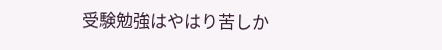受験勉強はやはり苦しか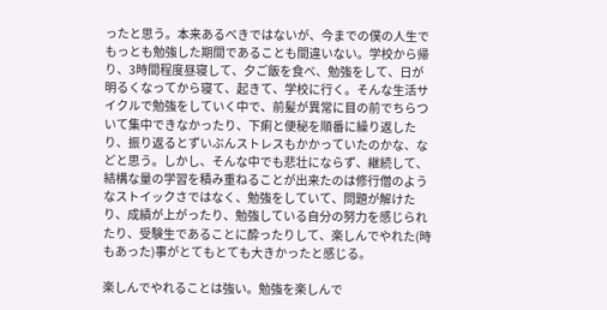ったと思う。本来あるべきではないが、今までの僕の人生でもっとも勉強した期間であることも間違いない。学校から帰り、3時間程度昼寝して、夕ご飯を食べ、勉強をして、日が明るくなってから寝て、起きて、学校に行く。そんな生活サイクルで勉強をしていく中で、前髪が異常に目の前でちらついて集中できなかったり、下痢と便秘を順番に繰り返したり、振り返るとずいぶんストレスもかかっていたのかな、などと思う。しかし、そんな中でも悲壮にならず、継続して、結構な量の学習を積み重ねることが出来たのは修行僧のようなストイックさではなく、勉強をしていて、問題が解けたり、成績が上がったり、勉強している自分の努力を感じられたり、受験生であることに酔ったりして、楽しんでやれた(時もあった)事がとてもとても大きかったと感じる。

楽しんでやれることは強い。勉強を楽しんで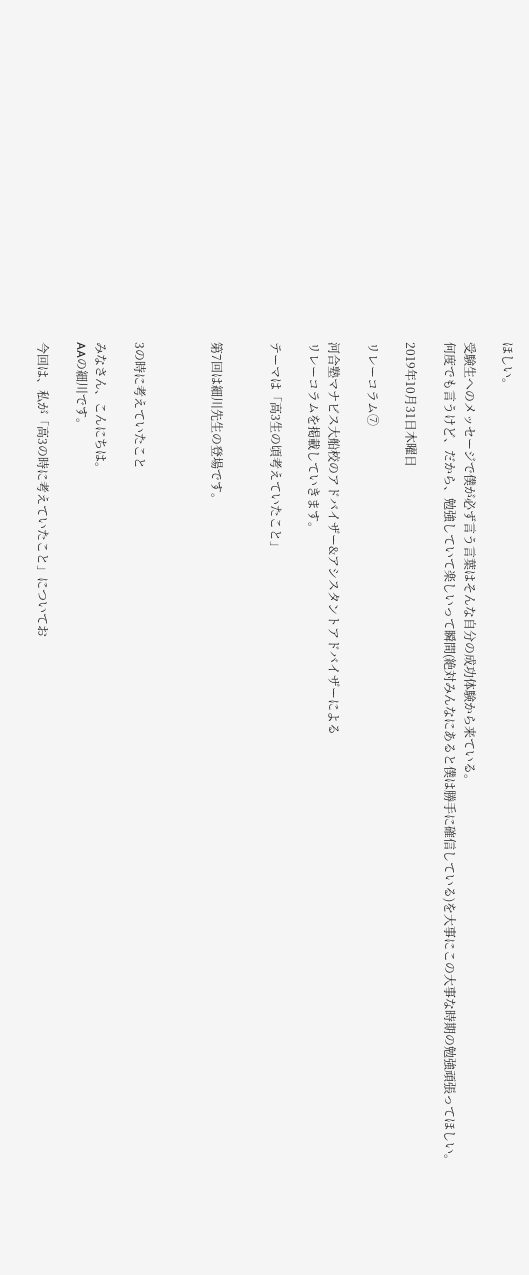ほしい。

受験生へのメッセージで僕が必ず言う言葉はそんな自分の成功体験から来ている。
何度でも言うけど、だから、勉強していて楽しいって瞬間(絶対みんなにあると僕は勝手に確信している)を大事にこの大事な時期の勉強頑張ってほしい。

2019年10月31日木曜日

リレーコラム⑦

河合塾マナビス大船校のアドバイザー&アシスタントアドバイザーによる
リレーコラムを掲載していきます。

テーマは「高3生の頃考えていたこと」


第7回は細川先生の登場です。



3の時に考えていたこと

みなさん、こんにちは。
AAの細川です。

今回は、私が「高3の時に考えていたこと」についてお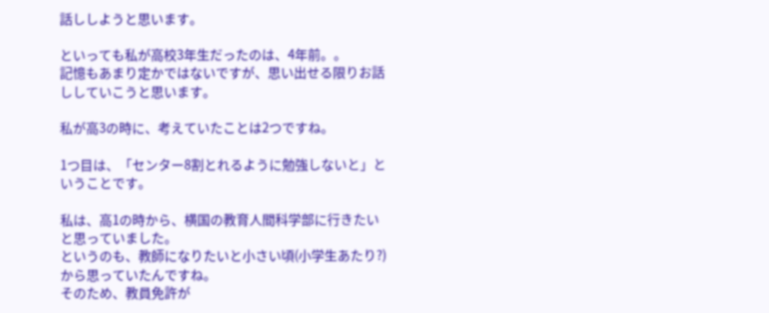話ししようと思います。

といっても私が高校3年生だったのは、4年前。。
記憶もあまり定かではないですが、思い出せる限りお話ししていこうと思います。

私が高3の時に、考えていたことは2つですね。

1つ目は、「センター8割とれるように勉強しないと」ということです。

私は、高1の時から、横国の教育人間科学部に行きたいと思っていました。
というのも、教師になりたいと小さい頃(小学生あたり?)から思っていたんですね。
そのため、教員免許が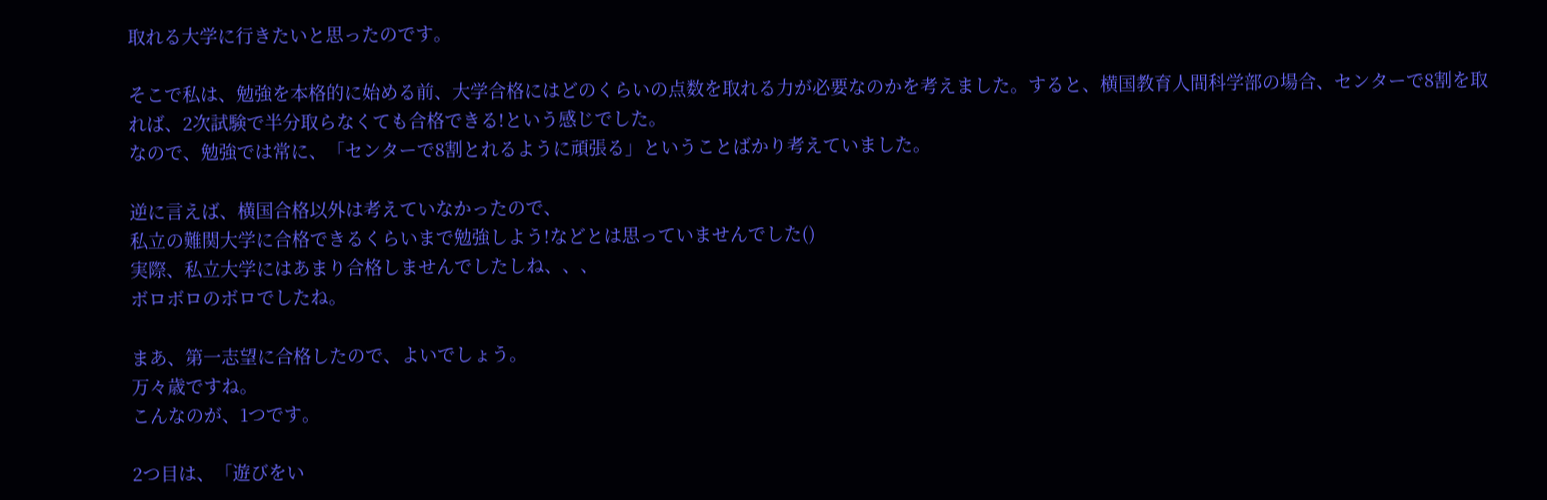取れる大学に行きたいと思ったのです。

そこで私は、勉強を本格的に始める前、大学合格にはどのくらいの点数を取れる力が必要なのかを考えました。すると、横国教育人間科学部の場合、センターで8割を取れば、2次試験で半分取らなくても合格できる!という感じでした。
なので、勉強では常に、「センターで8割とれるように頑張る」ということばかり考えていました。

逆に言えば、横国合格以外は考えていなかったので、
私立の難関大学に合格できるくらいまで勉強しよう!などとは思っていませんでした()
実際、私立大学にはあまり合格しませんでしたしね、、、
ボロボロのボロでしたね。

まあ、第一志望に合格したので、よいでしょう。
万々歳ですね。
こんなのが、1つです。

2つ目は、「遊びをい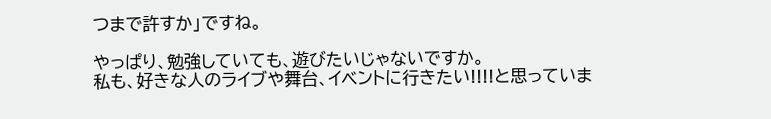つまで許すか」ですね。

やっぱり、勉強していても、遊びたいじゃないですか。
私も、好きな人のライブや舞台、イベントに行きたい!!!!と思っていま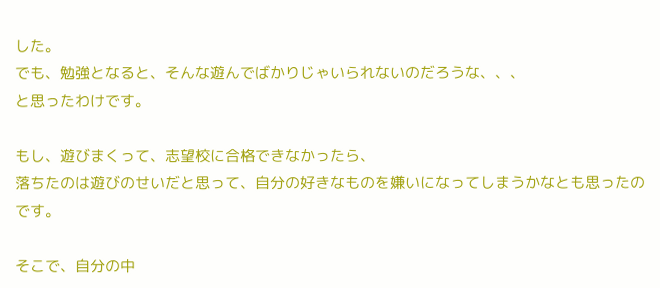した。
でも、勉強となると、そんな遊んでばかりじゃいられないのだろうな、、、
と思ったわけです。

もし、遊びまくって、志望校に合格できなかったら、
落ちたのは遊びのせいだと思って、自分の好きなものを嫌いになってしまうかなとも思ったのです。

そこで、自分の中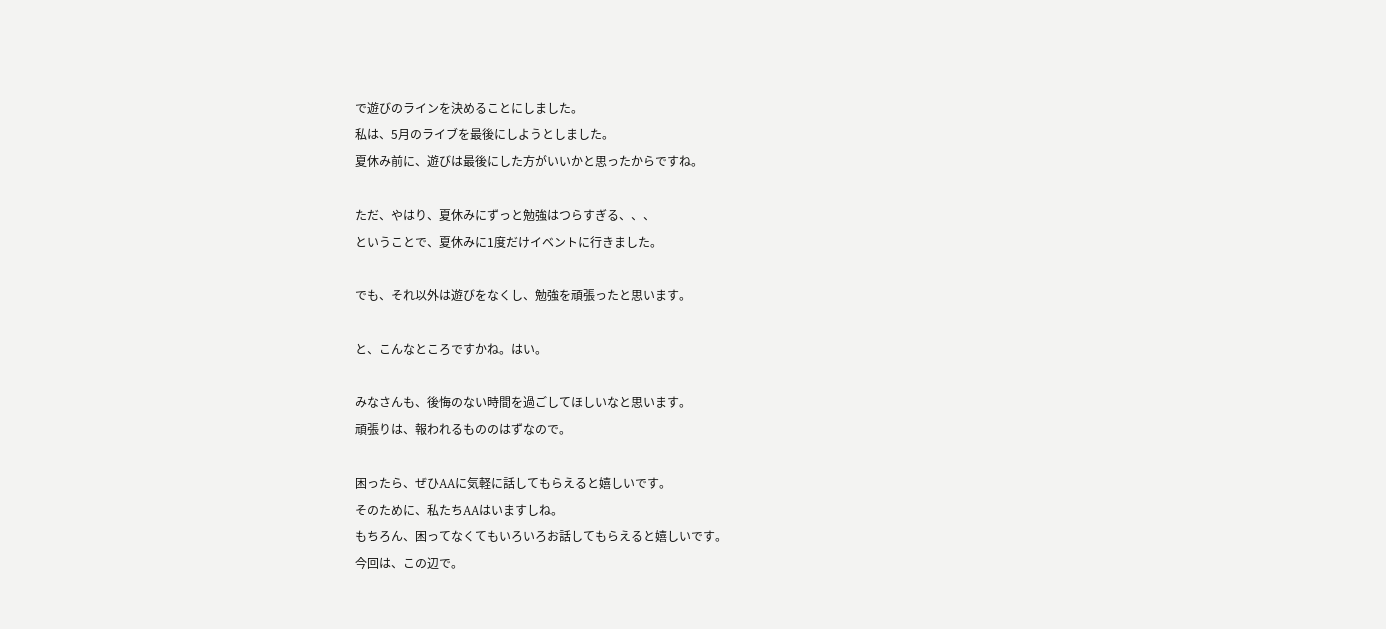で遊びのラインを決めることにしました。
私は、5月のライブを最後にしようとしました。
夏休み前に、遊びは最後にした方がいいかと思ったからですね。

ただ、やはり、夏休みにずっと勉強はつらすぎる、、、
ということで、夏休みに1度だけイベントに行きました。

でも、それ以外は遊びをなくし、勉強を頑張ったと思います。

と、こんなところですかね。はい。

みなさんも、後悔のない時間を過ごしてほしいなと思います。
頑張りは、報われるもののはずなので。

困ったら、ぜひAAに気軽に話してもらえると嬉しいです。
そのために、私たちAAはいますしね。
もちろん、困ってなくてもいろいろお話してもらえると嬉しいです。
今回は、この辺で。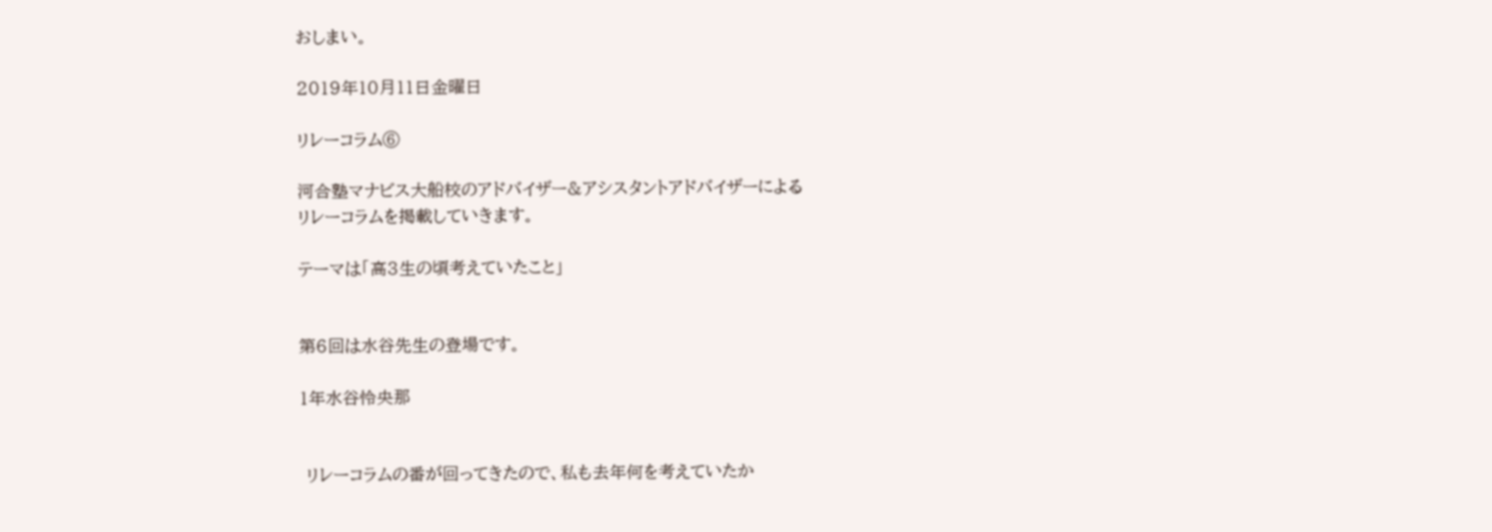おしまい。

2019年10月11日金曜日

リレーコラム⑥

河合塾マナビス大船校のアドバイザー&アシスタントアドバイザーによる
リレーコラムを掲載していきます。

テーマは「高3生の頃考えていたこと」


第6回は水谷先生の登場です。

1年水谷怜央那


 リレーコラムの番が回ってきたので、私も去年何を考えていたか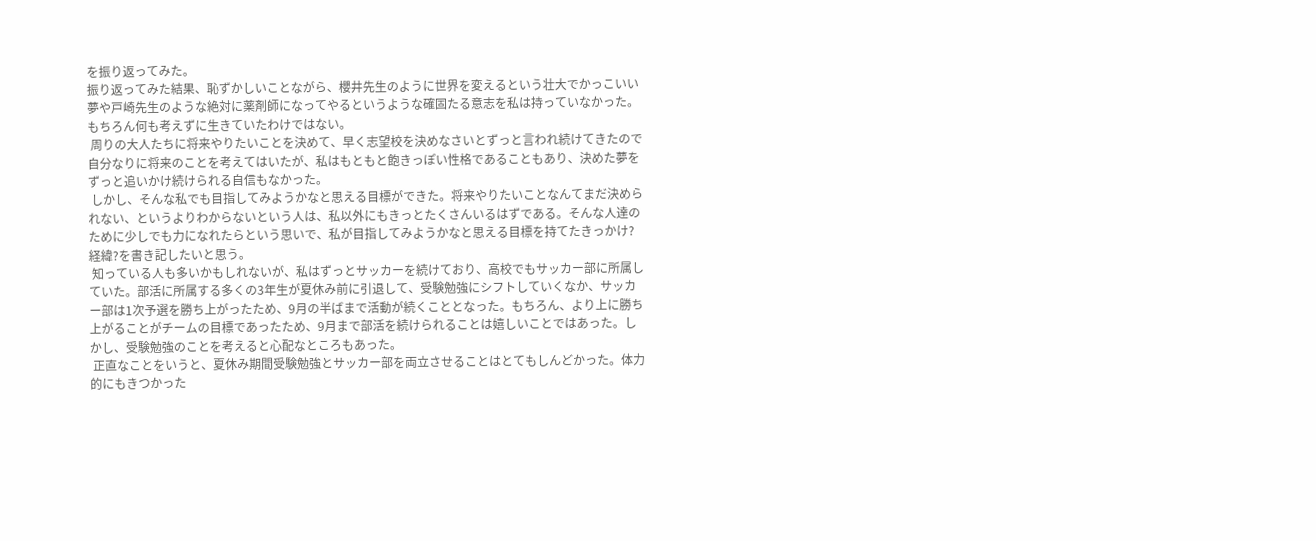を振り返ってみた。
振り返ってみた結果、恥ずかしいことながら、櫻井先生のように世界を変えるという壮大でかっこいい夢や戸崎先生のような絶対に薬剤師になってやるというような確固たる意志を私は持っていなかった。もちろん何も考えずに生きていたわけではない。
 周りの大人たちに将来やりたいことを決めて、早く志望校を決めなさいとずっと言われ続けてきたので自分なりに将来のことを考えてはいたが、私はもともと飽きっぽい性格であることもあり、決めた夢をずっと追いかけ続けられる自信もなかった。
 しかし、そんな私でも目指してみようかなと思える目標ができた。将来やりたいことなんてまだ決められない、というよりわからないという人は、私以外にもきっとたくさんいるはずである。そんな人達のために少しでも力になれたらという思いで、私が目指してみようかなと思える目標を持てたきっかけ?経緯?を書き記したいと思う。
 知っている人も多いかもしれないが、私はずっとサッカーを続けており、高校でもサッカー部に所属していた。部活に所属する多くの3年生が夏休み前に引退して、受験勉強にシフトしていくなか、サッカー部は1次予選を勝ち上がったため、9月の半ばまで活動が続くこととなった。もちろん、より上に勝ち上がることがチームの目標であったため、9月まで部活を続けられることは嬉しいことではあった。しかし、受験勉強のことを考えると心配なところもあった。
 正直なことをいうと、夏休み期間受験勉強とサッカー部を両立させることはとてもしんどかった。体力的にもきつかった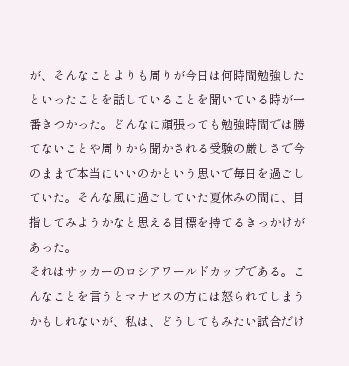が、そんなことよりも周りが今日は何時間勉強したといったことを話していることを聞いている時が一番きつかった。どんなに頑張っても勉強時間では勝てないことや周りから聞かされる受験の厳しさで今のままで本当にいいのかという思いで毎日を過ごしていた。そんな風に過ごしていた夏休みの間に、目指してみようかなと思える目標を持てるきっかけがあった。
それはサッカーのロシアワールドカップである。こんなことを言うとマナビスの方には怒られてしまうかもしれないが、私は、どうしてもみたい試合だけ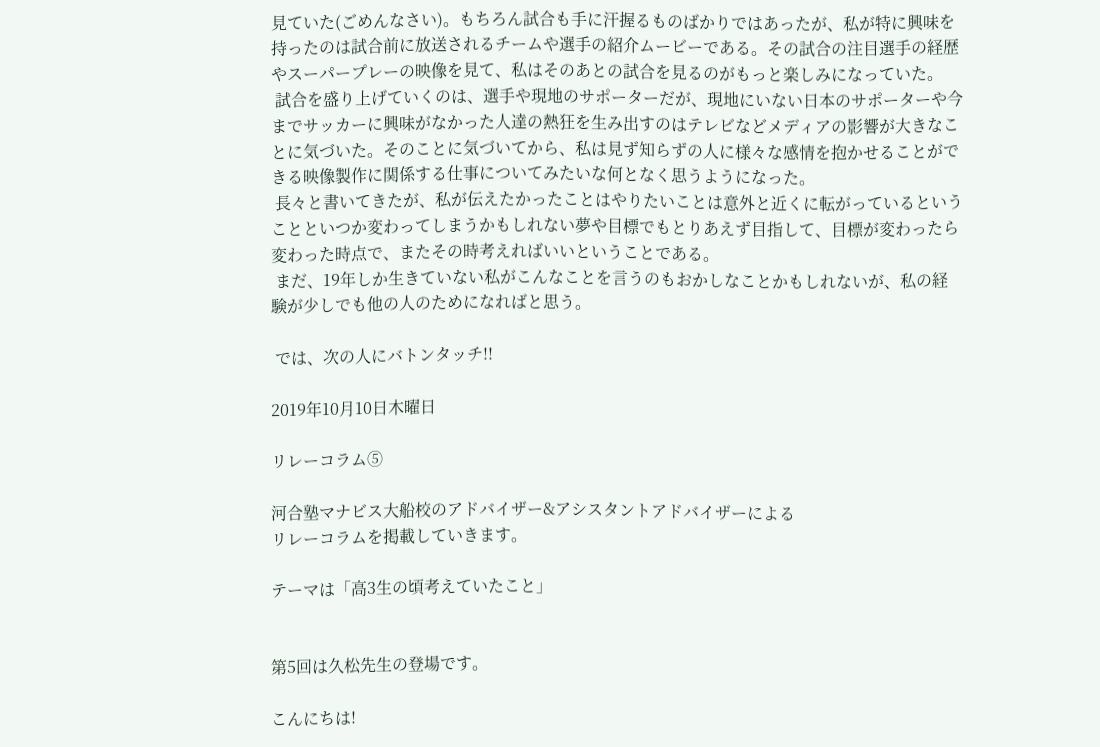見ていた(ごめんなさい)。もちろん試合も手に汗握るものばかりではあったが、私が特に興味を持ったのは試合前に放送されるチームや選手の紹介ムービーである。その試合の注目選手の経歴やスーパープレーの映像を見て、私はそのあとの試合を見るのがもっと楽しみになっていた。
 試合を盛り上げていくのは、選手や現地のサポーターだが、現地にいない日本のサポーターや今までサッカーに興味がなかった人達の熱狂を生み出すのはテレビなどメディアの影響が大きなことに気づいた。そのことに気づいてから、私は見ず知らずの人に様々な感情を抱かせることができる映像製作に関係する仕事についてみたいな何となく思うようになった。
 長々と書いてきたが、私が伝えたかったことはやりたいことは意外と近くに転がっているということといつか変わってしまうかもしれない夢や目標でもとりあえず目指して、目標が変わったら変わった時点で、またその時考えればいいということである。
 まだ、19年しか生きていない私がこんなことを言うのもおかしなことかもしれないが、私の経験が少しでも他の人のためになればと思う。

 では、次の人にバトンタッチ!!

2019年10月10日木曜日

リレーコラム⑤

河合塾マナビス大船校のアドバイザー&アシスタントアドバイザーによる
リレーコラムを掲載していきます。

テーマは「高3生の頃考えていたこと」


第5回は久松先生の登場です。

こんにちは!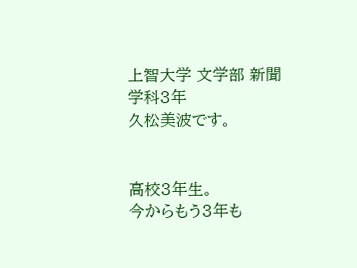上智大学 文学部 新聞学科3年
久松美波です。


高校3年生。
今からもう3年も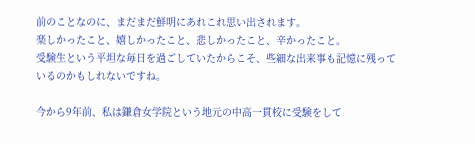前のことなのに、まだまだ鮮明にあれこれ思い出されます。
楽しかったこと、嬉しかったこと、悲しかったこと、辛かったこと。
受験生という平坦な毎日を過ごしていたからこそ、些細な出来事も記憶に残っているのかもしれないですね。

今から9年前、私は鎌倉女学院という地元の中高一貫校に受験をして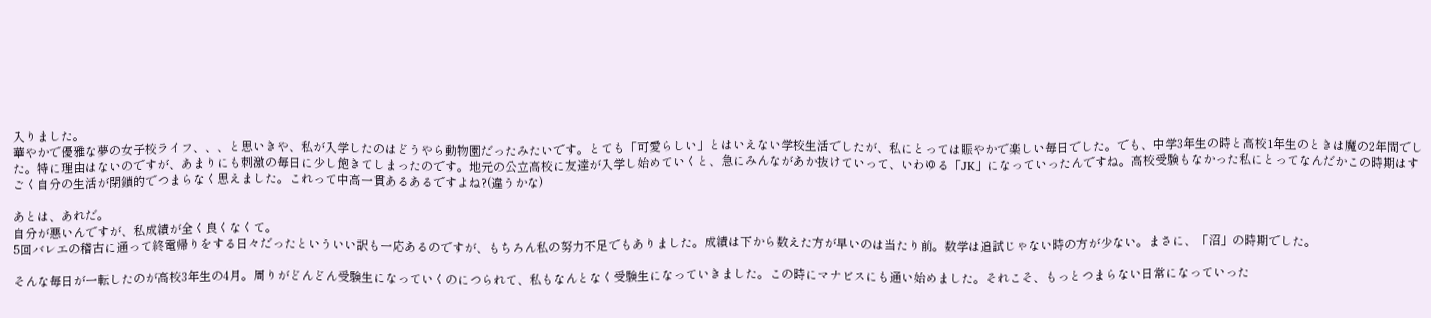入りました。
華やかで優雅な夢の女子校ライフ、、、と思いきや、私が入学したのはどうやら動物園だったみたいです。とても「可愛らしい」とはいえない学校生活でしたが、私にとっては賑やかで楽しい毎日でした。でも、中学3年生の時と高校1年生のときは魔の2年間でした。特に理由はないのですが、あまりにも刺激の毎日に少し飽きてしまったのです。地元の公立高校に友達が入学し始めていくと、急にみんながあか抜けていって、いわゆる「JK」になっていったんですね。高校受験もなかった私にとってなんだかこの時期はすごく自分の生活が閉鎖的でつまらなく思えました。これって中高一貫あるあるですよね?(違うかな)

あとは、あれだ。
自分が悪いんですが、私成績が全く良くなくて。
5回バレエの稽古に通って終電帰りをする日々だったといういい訳も一応あるのですが、もちろん私の努力不足でもありました。成績は下から数えた方が早いのは当たり前。数学は追試じゃない時の方が少ない。まさに、「沼」の時期でした。

そんな毎日が一転したのが高校3年生の4月。周りがどんどん受験生になっていくのにつられて、私もなんとなく受験生になっていきました。この時にマナビスにも通い始めました。それこそ、もっとつまらない日常になっていった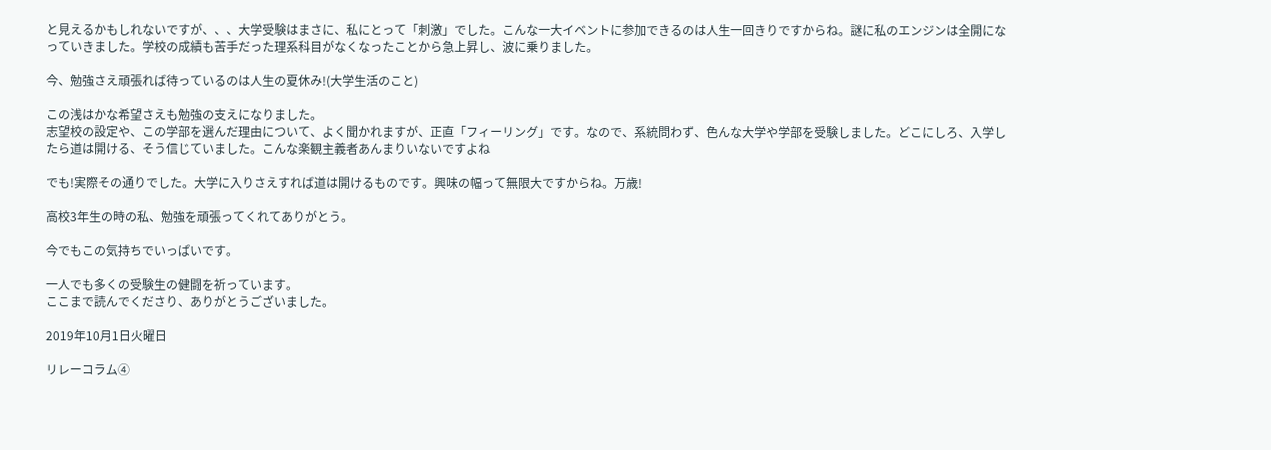と見えるかもしれないですが、、、大学受験はまさに、私にとって「刺激」でした。こんな一大イベントに参加できるのは人生一回きりですからね。謎に私のエンジンは全開になっていきました。学校の成績も苦手だった理系科目がなくなったことから急上昇し、波に乗りました。

今、勉強さえ頑張れば待っているのは人生の夏休み!(大学生活のこと)

この浅はかな希望さえも勉強の支えになりました。
志望校の設定や、この学部を選んだ理由について、よく聞かれますが、正直「フィーリング」です。なので、系統問わず、色んな大学や学部を受験しました。どこにしろ、入学したら道は開ける、そう信じていました。こんな楽観主義者あんまりいないですよね

でも!実際その通りでした。大学に入りさえすれば道は開けるものです。興味の幅って無限大ですからね。万歳!

高校3年生の時の私、勉強を頑張ってくれてありがとう。

今でもこの気持ちでいっぱいです。

一人でも多くの受験生の健闘を祈っています。
ここまで読んでくださり、ありがとうございました。

2019年10月1日火曜日

リレーコラム④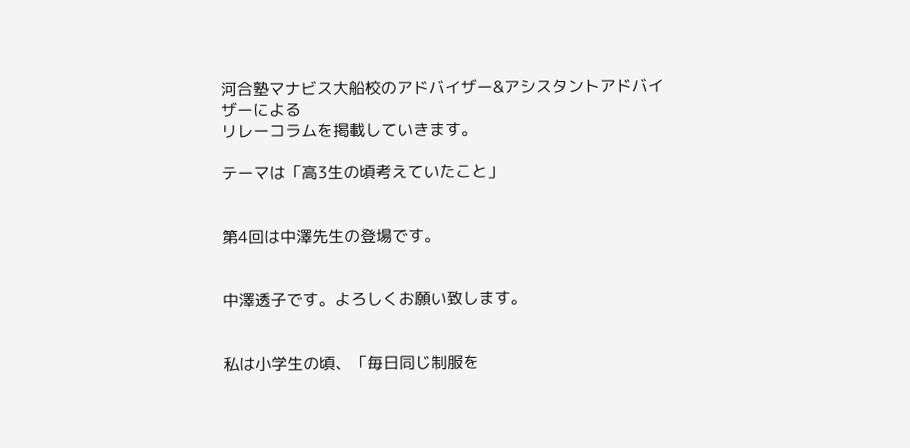河合塾マナビス大船校のアドバイザー&アシスタントアドバイザーによる
リレーコラムを掲載していきます。

テーマは「高3生の頃考えていたこと」


第4回は中澤先生の登場です。


中澤透子です。よろしくお願い致します。


私は小学生の頃、「毎日同じ制服を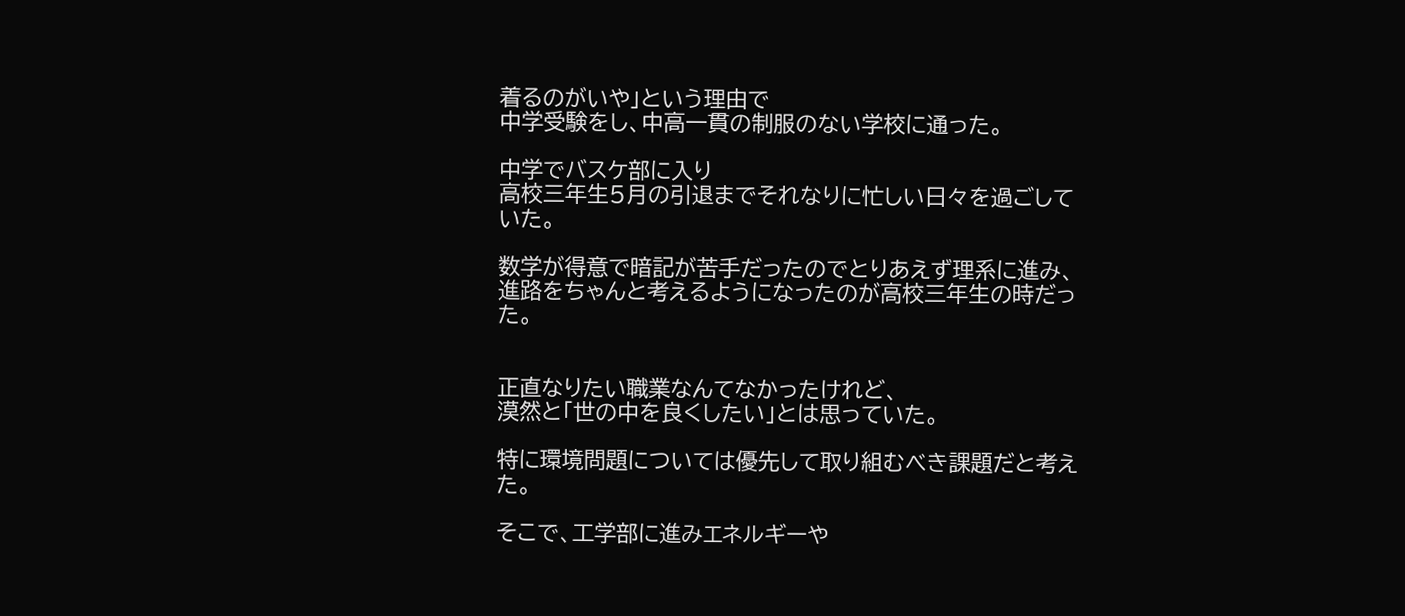着るのがいや」という理由で
中学受験をし、中高一貫の制服のない学校に通った。

中学でバスケ部に入り
高校三年生5月の引退までそれなりに忙しい日々を過ごしていた。

数学が得意で暗記が苦手だったのでとりあえず理系に進み、
進路をちゃんと考えるようになったのが高校三年生の時だった。


正直なりたい職業なんてなかったけれど、
漠然と「世の中を良くしたい」とは思っていた。

特に環境問題については優先して取り組むべき課題だと考えた。

そこで、工学部に進みエネルギーや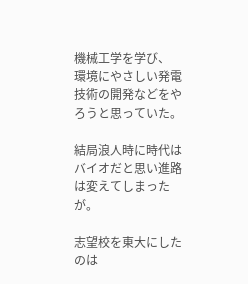機械工学を学び、
環境にやさしい発電技術の開発などをやろうと思っていた。

結局浪人時に時代はバイオだと思い進路は変えてしまったが。

志望校を東大にしたのは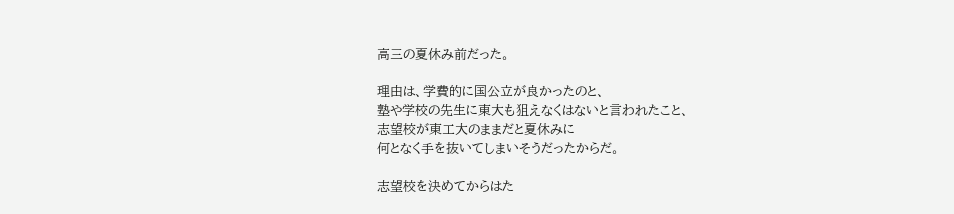高三の夏休み前だった。

理由は、学費的に国公立が良かったのと、
塾や学校の先生に東大も狙えなくはないと言われたこと、
志望校が東工大のままだと夏休みに
何となく手を抜いてしまいそうだったからだ。

志望校を決めてからはた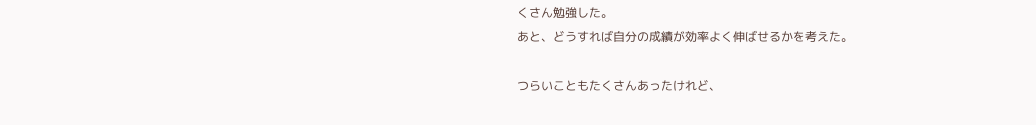くさん勉強した。
あと、どうすれば自分の成績が効率よく伸ばせるかを考えた。

つらいこともたくさんあったけれど、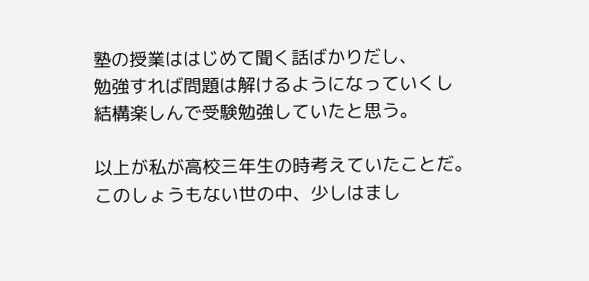塾の授業ははじめて聞く話ばかりだし、
勉強すれば問題は解けるようになっていくし
結構楽しんで受験勉強していたと思う。

以上が私が高校三年生の時考えていたことだ。
このしょうもない世の中、少しはまし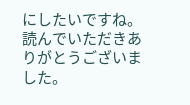にしたいですね。
読んでいただきありがとうございました。